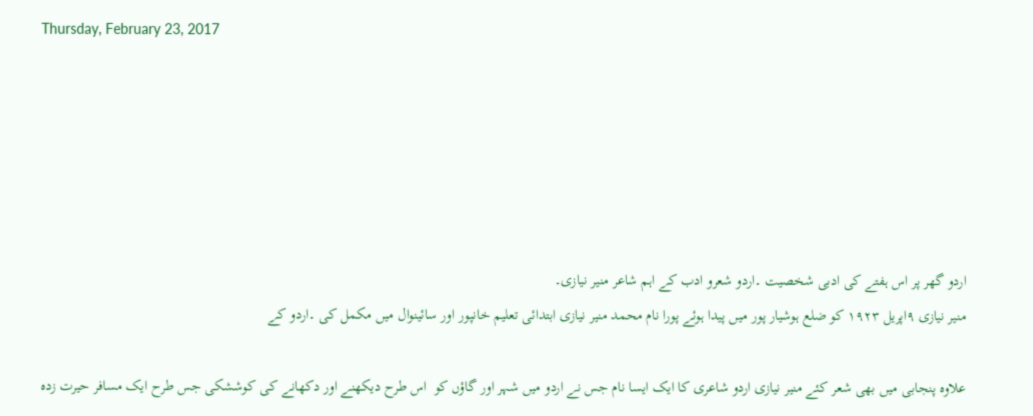Thursday, February 23, 2017






اردو گھر پر اس ہفتے کی ادبی شخصیت ۔اردو شعرو ادب کے اہم شاعر منیر نیازی۔
منیر نیازی ۹اپریل ۱۹۲۳ کو ضلع ہوشیار پور میں پیدا ہوئے پورا نام محمد منیر نیازی ابتدائی تعلیم خانپور اور سائینوال میں مکمل کی ۔اردو کے

علاوہ پنجابی میں بھی شعر کئے منیر نیازی اردو شاعری کا ایک ایسا نام جس نے اردو میں شہر اور گاؤں کو  اس طرح دیکھنے اور دکھانے کی کوششکی جس طرح ایک مسافر حیرت زدہ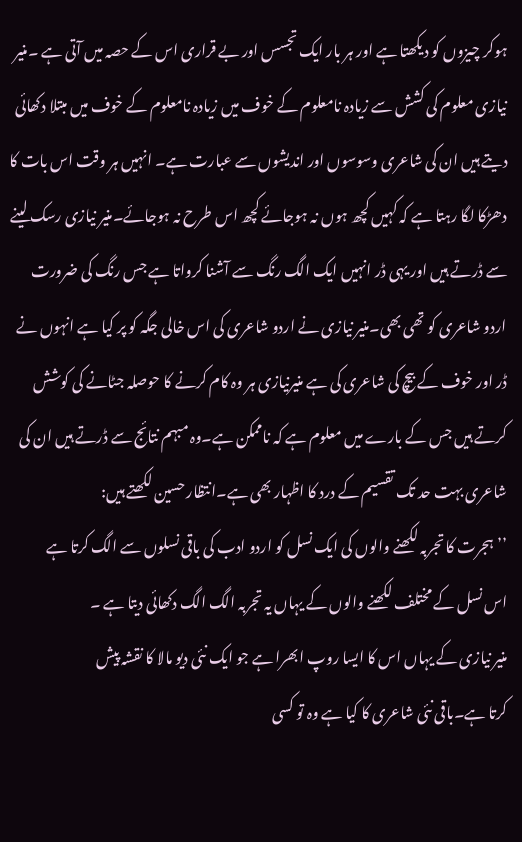ہوکر چیزوں کو دیکھتا ہے اور ہر بار ایک تجسس اور بے قراری اس کے حصہ میں آتی ہے ۔منیر نیازی معلوم کی کشش سے زیادہ نامعلوم کے خوف میں زیادہ نامعلوم کے خوف میں مبتلا دکھائی دیتے ہیں ان کی شاعری وسوسوں اور اندیشوں سے عبارت ہے۔ انہیں ہر وقت اس بات کا دھڑکا لگا رہتا ہے کہ کہیں کچھ ہوں نہ ہوجائے کچھ اس طرح نہ ہوجائے۔منیر نیازی رسک لینے سے ڈرتے ہیں اور یہی ڈر انہیں ایک الگ رنگ سے آشنا کرواتا ہے جس رنگ کی ضرورت اردو شاعری کو تھی بھی۔منیر نیازی نے اردو شاعری کی اس خالی جگہ کو پر کیا ہے انہوں نے ڈر اور خوف کے بیچ کی شاعری کی ہے منیرنیازی ہر وہ کام کرنے کا حوصلہ جٹانے کی کوشش کرتے ہیں جس کے بارے میں معلوم ہے کہ ناممکن ہے۔وہ مبہم نتائج سے ڈرتے ہیں ان کی شاعری بہت حد تک تقسیم کے درد کا اظہار بھی ہے۔انتظار حسین لکھتے ہیں:
’’ہجرت کا تجربہ لکھنے والوں کی ایک نسل کو اردو ادب کی باقی نسلوں سے الگ کرتا ہے
اس نسل کے مختلف لکھنے والوں کے یہاں یہ تجربہ الگ الگ دکھائی دیتا ہے ۔
منیر نیازی کے یہاں اس کا ایسا روپ ابھرا ہے جو ایک نئی دیو مالا کا نقشہ پیش
کرتا ہے۔باقی نئی شاعری کا کیا ہے وہ تو کسی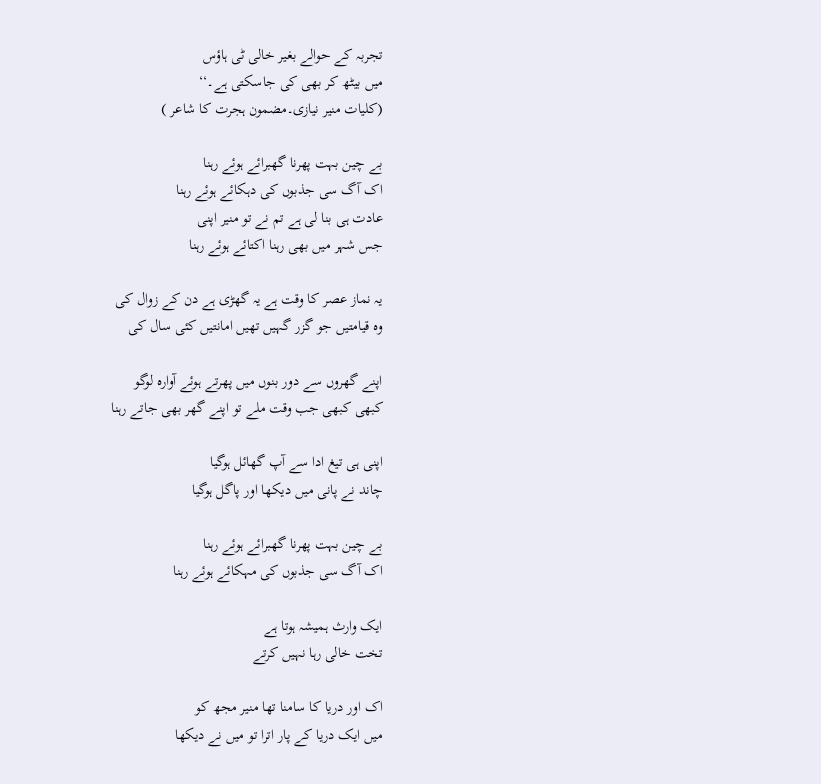تجربہ کے حوالے بغیر خالی ٹی ہاؤس
میں بیٹھ کر بھی کی جاسکتی ہے۔‘‘
(کلیات منیر نیازی۔مضمون ہجرت کا شاعر )

بے چین بہت پھرنا گھبرائے ہوئے رہنا
اک آگ سی جذبوں کی دہکائے ہوئے رہنا
عادت ہی بنا لی ہے تم نے تو منیر اپنی
جس شہر میں بھی رہنا اکتائے ہوئے رہنا

یہ نماز عصر کا وقت ہے یہ گھڑی ہے دن کے زوال کی
وہ قیامتیں جو گزر گہیں تھیں امانتیں کئی سال کی

اپنے گھروں سے دور بنوں میں پھرتے ہوئے آوارہ لوگو
کبھی کبھی جب وقت ملے تو اپنے گھر بھی جاتے رہنا

اپنی ہی تیغ ادا سے آپ گھائل ہوگیا
چاند نے پانی میں دیکھا اور پاگل ہوگیا

بے چین بہت پھرنا گھبرائے ہوئے رہنا
اک آگ سی جذبوں کی مہکائے ہوئے رہنا

ایک وارث ہمیشہ ہوتا ہے
تخت خالی رہا نہیں کرتے

اک اور دریا کا سامنا تھا منیر مجھ کو
میں ایک دریا کے پار اترا تو میں نے دیکھا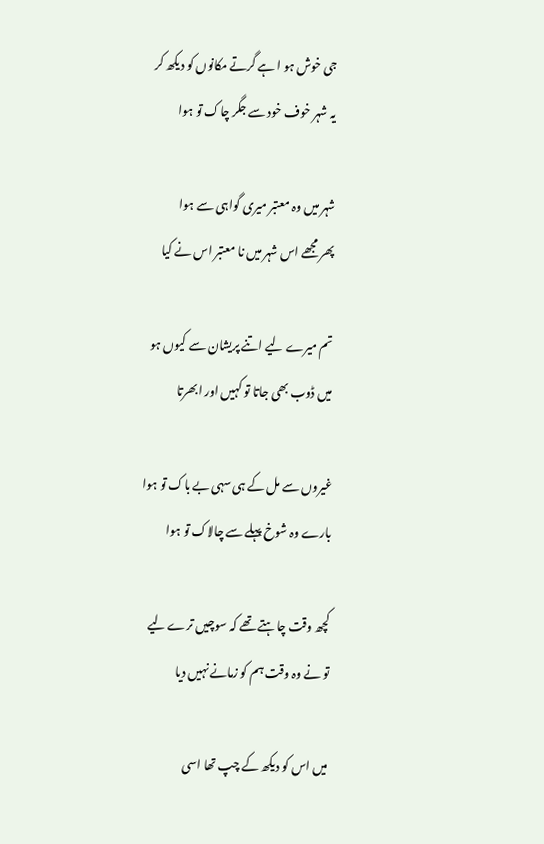جی خوش ہو ا ہے گرتے مکانوں کو دیکھ کر
یہ شہر خوف خود سے جگر چاک تو ہوا

شہر میں وہ معتبر میری گواہی سے ہوا
پھر مجھے اس شہر میں نا معتبر اس نے کیا

تم میرے لیے اتنے پریشان سے کیوں ہو
میں ڈوب بھی جاتا تو کہیں اور ابھرتا

غیروں سے مل کے ہی سہی بے باک تو ہوا
بارے وہ شوخ پہلے سے چالاک تو ہوا

کچھ وقت چاہتے تھے کہ سوچیں ترے لیے
تو نے وہ وقت ہم کو زمانے نہیں دیا

میں اس کو دیکھ کے چپ تھا اسی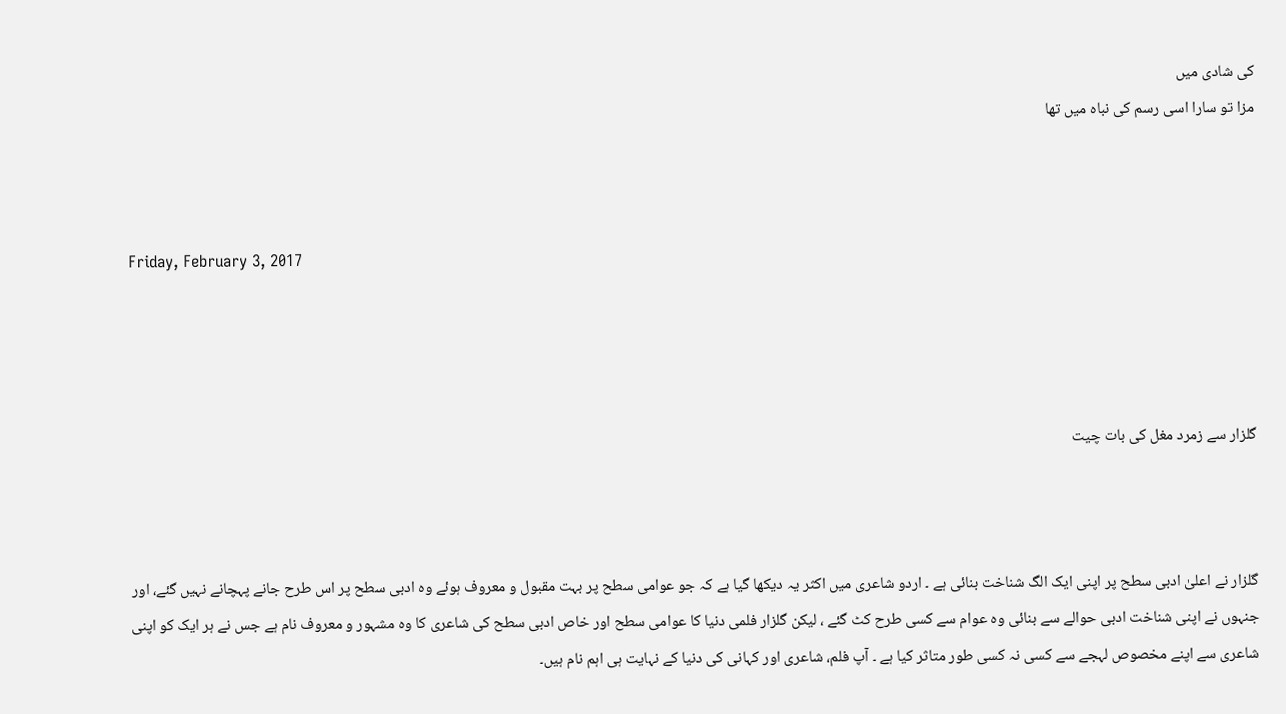کی شادی میں
مزا تو سارا اسی رسم کی نباہ میں تھا



Friday, February 3, 2017




گلزار سے زمرد مغل کی بات چیت



گلزار نے اعلیٰ ادبی سطح پر اپنی ایک الگ شناخت بنائی ہے ۔ اردو شاعری میں اکثر یہ دیکھا گیا ہے کہ جو عوامی سطح پر بہت مقبول و معروف ہوئے وہ ادبی سطح پر اس طرح جانے پہچانے نہیں گئے، اور جنہوں نے اپنی شناخت ادبی حوالے سے بنائی وہ عوام سے کسی طرح کٹ گئے ، لیکن گلزار فلمی دنیا کا عوامی سطح اور خاص ادبی سطح کی شاعری کا وہ مشہور و معروف نام ہے جس نے ہر ایک کو اپنی شاعری سے اپنے مخصوص لہجے سے کسی نہ کسی طور متاثر کیا ہے ۔ آپ فلم، شاعری اور کہانی کی دنیا کے نہایت ہی اہم نام ہیں۔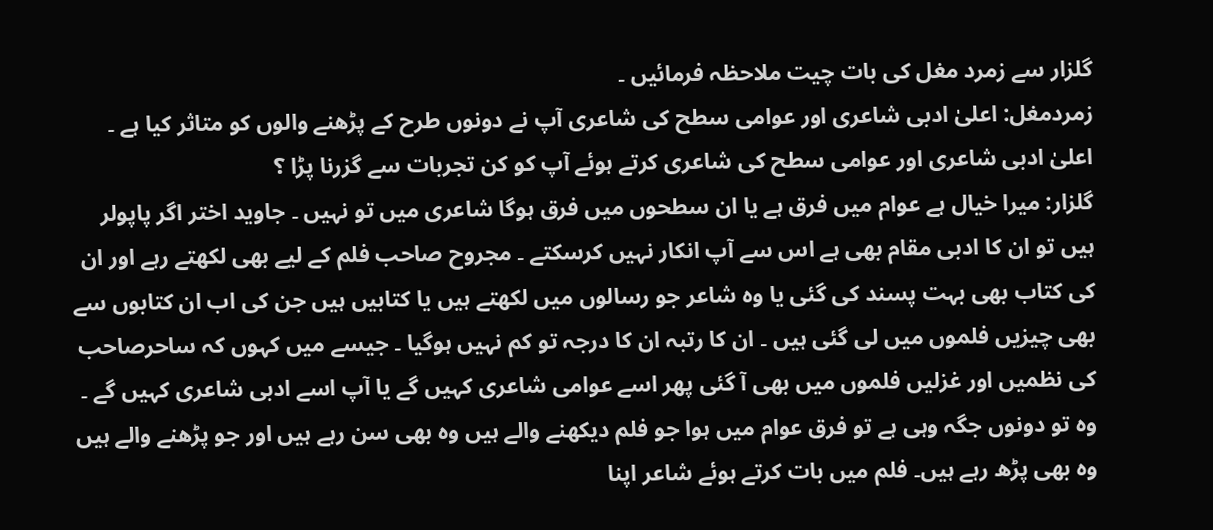گلزار سے زمرد مغل کی بات چیت ملاحظہ فرمائیں ۔
زمردمغل: اعلیٰ ادبی شاعری اور عوامی سطح کی شاعری آپ نے دونوں طرح کے پڑھنے والوں کو متاثر کیا ہے ۔ اعلیٰ ادبی شاعری اور عوامی سطح کی شاعری کرتے ہوئے آپ کو کن تجربات سے گزرنا پڑا ؟
گلزار: میرا خیال ہے عوام میں فرق ہے یا ان سطحوں میں فرق ہوگا شاعری میں تو نہیں ۔ جاوید اختر اگر پاپولر ہیں تو ان کا ادبی مقام بھی ہے اس سے آپ انکار نہیں کرسکتے ۔ مجروح صاحب فلم کے لیے بھی لکھتے رہے اور ان کی کتاب بھی بہت پسند کی گئی یا وہ شاعر جو رسالوں میں لکھتے ہیں یا کتابیں ہیں جن کی اب ان کتابوں سے بھی چیزیں فلموں میں لی گئی ہیں ۔ ان کا رتبہ ان کا درجہ تو کم نہیں ہوگیا ۔ جیسے میں کہوں کہ ساحرصاحب کی نظمیں اور غزلیں فلموں میں بھی آ گئی پھر اسے عوامی شاعری کہیں گے یا آپ اسے ادبی شاعری کہیں گے ۔ وہ تو دونوں جگہ وہی ہے تو فرق عوام میں ہوا جو فلم دیکھنے والے ہیں وہ بھی سن رہے ہیں اور جو پڑھنے والے ہیں وہ بھی پڑھ رہے ہیں۔ فلم میں بات کرتے ہوئے شاعر اپنا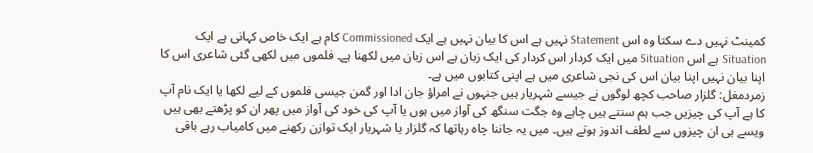کمینٹ نہیں دے سکتا وہ اس Statement نہیں ہے اس کا بیان نہیں ہے ایک Commissioned کام ہے ایک خاص کہانی ہے ایک Situation ہے اس Situation میں ایک کردار اس کردار کی ایک زبان ہے اس زبان میں لکھنا ہے۔ فلموں میں لکھی گئی شاعری اس کا اپنا بیان نہیں اپنا بیان اس کی نجی شاعری میں ہے اپنی کتابوں میں ہے۔
زمردمغل: گلزار صاحب کچھ لوگوں نے جیسے شہریار ہیں جنہوں نے امراؤ جان ادا اور گمن جیسی فلموں کے لیے لکھا یا ایک نام آپ کا ہے آپ کی چیزیں جب ہم سنتے ہیں چاہے وہ جگت سنگھ کی آواز میں ہوں یا آپ کی خود کی آواز میں پھر ان کو پڑھتے بھی ہیں ویسے ہی ان چیزوں سے لطف اندوز ہوتے ہیں۔ میں یہ جاننا چاہ رہاتھا کہ گلزار یا شہریار ایک توازن رکھنے میں کامیاب رہے باقی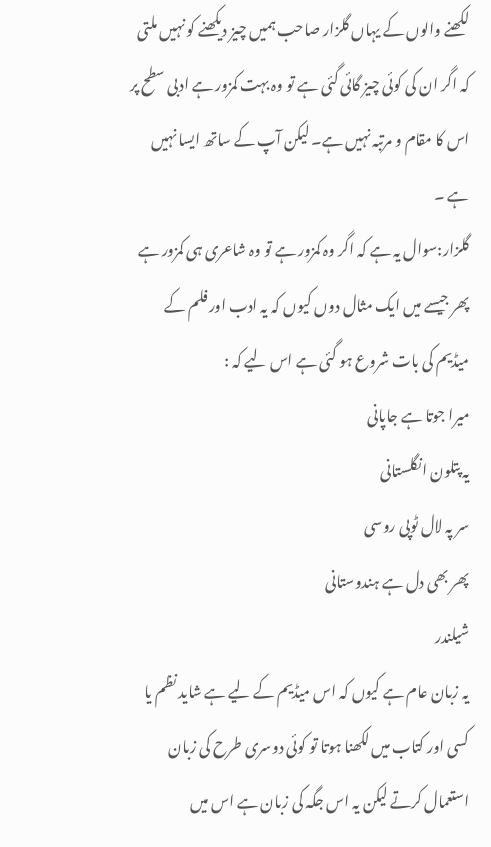لکھنے والوں کے یہاں گلزار صاحب ہمیں چیز دیکھنے کو نہیں ملتی کہ اگر ان کی کوئی چیز گائی گئی ہے تو وہ بہت کمزور ہے ادبی سطح پر اس کا مقام و مرتبہ نہیں ہے۔ لیکن آپ کے ساتھ ایسا نہیں ہے ۔
گلزار:سوال یہ ہے کہ اگر وہ کمزور ہے تو وہ شاعری ہی کمزور ہے پھر جیسے میں ایک مثال دوں کیوں کہ یہ ادب اور فلم کے میڈیم کی بات شروع ہو گئی ہے اس لیے کہ :
میرا جوتا ہے جاپانی
یہ پتلون انگلستانی
سر پہ لال ٹوپی روسی
پھر بھی دل ہے ہندوستانی
شیلندر
یہ زبان عام ہے کیوں کہ اس میڈیم کے لیے ہے شاید نظم یا کسی اور کتاب میں لکھنا ہوتا تو کوئی دوسری طرح کی زبان استعمال کرتے لیکن یہ اس جگہ کی زبان ہے اس میں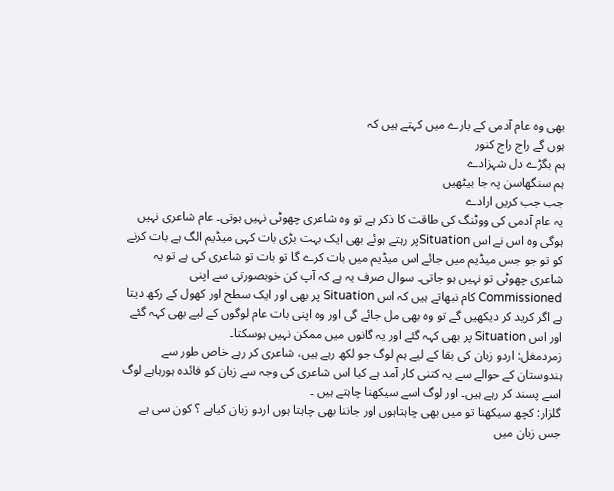بھی وہ عام آدمی کے بارے میں کہتے ہیں کہ
ہوں گے راج راج کنور
ہم بگڑے دل شہزادے
ہم سنگھاسن پہ جا بیٹھیں
جب جب کریں ارادے
یہ عام آدمی کی ووٹنگ کی طاقت کا ذکر ہے تو وہ شاعری چھوٹی نہیں ہوتی۔ عام شاعری نہیں ہوگی وہ اس نے اس Situationپر رہتے ہوئے بھی ایک بہت بڑی بات کہی میڈیم الگ ہے بات کرنے کو تو جو جس میڈیم میں جائے اس میڈیم میں بات کرے گا تو بات تو شاعری کی ہے تو یہ شاعری چھوٹی تو نہیں ہو جاتی۔ سوال صرف یہ ہے کہ آپ کن خوبصورتی سے اپنی Commissioned کام نبھاتے ہیں کہ اس Situation پر بھی اور ایک سطح اور کھول کے رکھ دیتا ہے اگر کرید کر دیکھیں گے تو وہ بھی مل جائے گی اور وہ اپنی بات عام لوگوں کے لیے بھی کہہ گئے اور اس Situation پر بھی کہہ گئے اور یہ گانوں میں ممکن نہیں ہوسکتا۔
زمردمغل: اردو زبان کی بقا کے لیے ہم لوگ جو لکھ رہے ہیں، شاعری کر رہے خاص طور سے ہندوستان کے حوالے سے یہ کتنی کار آمد ہے کیا اس شاعری کی وجہ سے زبان کو فائدہ ہورہاہے لوگ اسے پسند کر رہے ہیں۔ اور لوگ اسے سیکھنا چاہتے ہیں ۔
گلزار: کچھ سیکھنا تو میں بھی چاہتاہوں اور جاننا بھی چاہتا ہوں اردو زبان کیاہے ؟ کون سی ہے جس زبان میں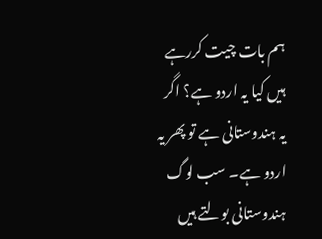ہم بات چیت کررہے ہیں کیا یہ اردو ہے؟ اگر یہ ہندوستانی ہے تو پھر یہ اردو ہے۔ سب لوگ ہندوستانی بولتے ہیں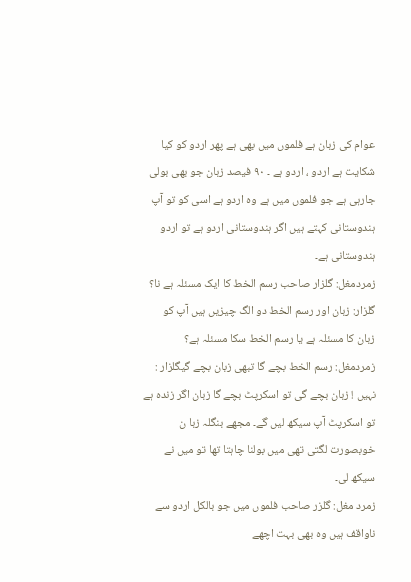عوام کی زبان ہے فلموں میں بھی ہے پھر اردو کو کیا شکایت ہے اردو ، اردو ہے ۔ ۹۰ فیصد زبان جو بھی بولی جارہی ہے جو فلموں میں ہے وہ اردو ہے اسی کو تو آپ ہندوستانی کہتے ہیں اگر ہندوستانی اردو ہے تو اردو ہندوستانی ہے۔
زمردمغل: گلزار صاحب رسم الخط کا ایک مسئلہ ہے نا؟
گلزار: زبان اور رسم الخط دو الگ چیزیں ہیں آپ کو زبان کا مسئلہ ہے یا رسم الخط سکا مسئلہ ہے؟
زمردمغل: رسم الخط بچے گا تبھی زبان بچے گیگلزار : نہیں ! زبان بچے گی تو اسکرپٹ بچے گا زبان اگر زندہ ہے تو اسکرپٹ آپ سیکھ لیں گے۔ مجھے بنگلہ زبا ن خوبصورت لگتی تھی میں بولنا چاہتا تھا تو میں نے سیکھ لی۔
زمرد مغل: گلزر صاحب فلموں میں جو بالکل اردو سے ناواقف ہیں وہ بھی بہت اچھے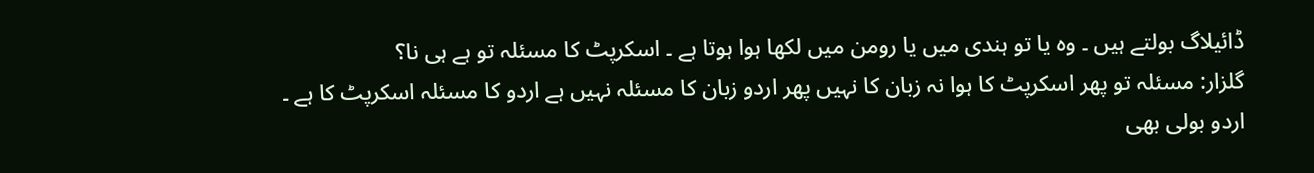ڈائیلاگ بولتے ہیں ۔ وہ یا تو ہندی میں یا رومن میں لکھا ہوا ہوتا ہے ۔ اسکرپٹ کا مسئلہ تو ہے ہی نا؟
گلزار: مسئلہ تو پھر اسکرپٹ کا ہوا نہ زبان کا نہیں پھر اردو زبان کا مسئلہ نہیں ہے اردو کا مسئلہ اسکرپٹ کا ہے ۔ اردو بولی بھی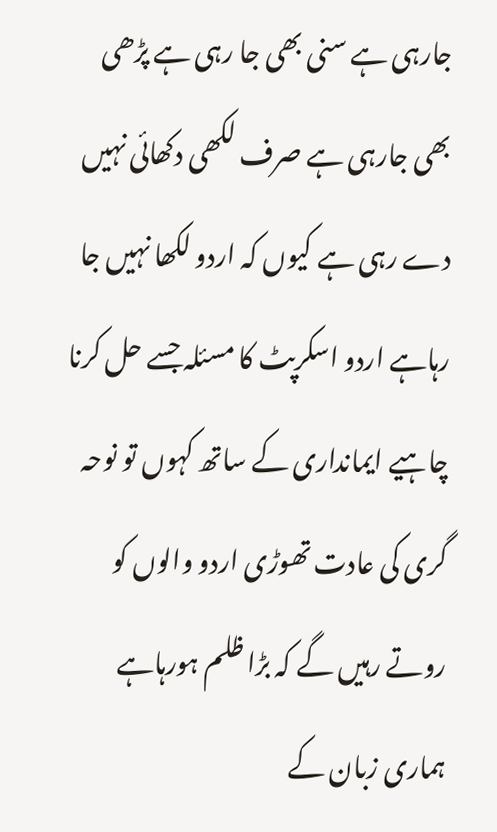جارہی ہے سنی بھی جا رہی ہے پڑھی بھی جارہی ہے صرف لکھی دکھائی نہیں دے رہی ہے کیوں کہ اردو لکھا نہیں جا رہاہے اردو اسکرپٹ کا مسئلہ جسے حل کرنا چاہیے ایمانداری کے ساتھ کہوں تو نوحہ گری کی عادت تھوڑی اردو والوں کو روتے رہیں گے کہ بڑا ظلم ہورہاہے ہماری زبان کے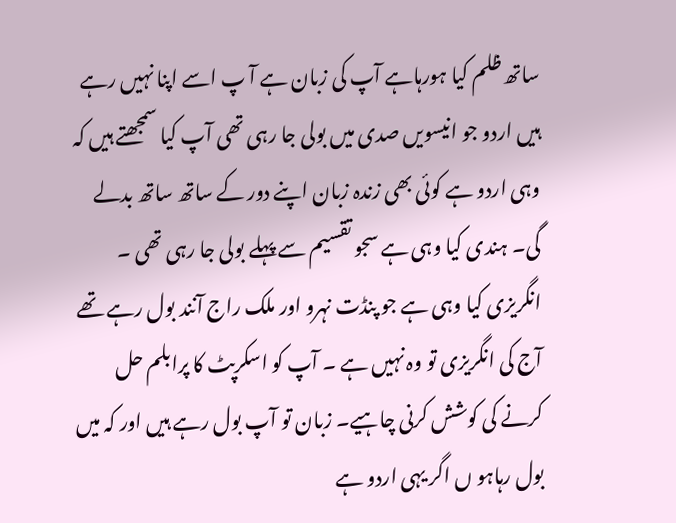ساتھ ظلم کیا ہورہاہے آپ کی زبان ہے آ پ اسے اپنا نہیں رہے ہیں اردو جو انیسویں صدی میں بولی جا رہی تھی آپ کیا سمجھتے ہیں کہ وہی اردو ہے کوئی بھی زندہ زبان اپنے دور کے ساتھ ساتھ بدلے گی۔ ہندی کیا وہی ہے سجو تقسیم سے پہلے بولی جا رہی تھی ۔ انگریزی کیا وہی ہے جو پنڈت نہرو اور ملک راج آنند بول رہے تھے آج کی انگریزی تو وہ نہیں ہے ۔ آپ کو اسکرپٹ کا پرابلم حل کرنے کی کوشش کرنی چاہیے۔ زبان تو آپ بول رہے ہیں اور کہ میں بول رہاہو ں اگر یہی اردو ہے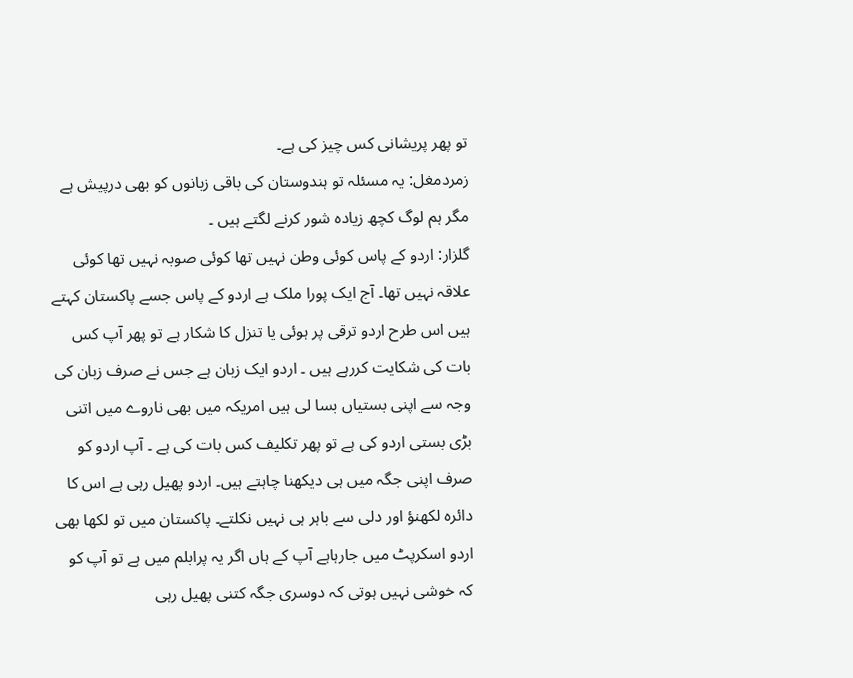تو پھر پریشانی کس چیز کی ہے۔
زمردمغل: یہ مسئلہ تو ہندوستان کی باقی زبانوں کو بھی درپیش ہے مگر ہم لوگ کچھ زیادہ شور کرنے لگتے ہیں ۔
گلزار: اردو کے پاس کوئی وطن نہیں تھا کوئی صوبہ نہیں تھا کوئی علاقہ نہیں تھا۔ آج ایک پورا ملک ہے اردو کے پاس جسے پاکستان کہتے ہیں اس طرح اردو ترقی پر ہوئی یا تنزل کا شکار ہے تو پھر آپ کس بات کی شکایت کررہے ہیں ۔ اردو ایک زبان ہے جس نے صرف زبان کی وجہ سے اپنی بستیاں بسا لی ہیں امریکہ میں بھی ناروے میں اتنی بڑی بستی اردو کی ہے تو پھر تکلیف کس بات کی ہے ۔ آپ اردو کو صرف اپنی جگہ میں ہی دیکھنا چاہتے ہیں۔ اردو پھیل رہی ہے اس کا دائرہ لکھنؤ اور دلی سے باہر ہی نہیں نکلتے۔ پاکستان میں تو لکھا بھی اردو اسکرپٹ میں جارہاہے آپ کے ہاں اگر یہ پرابلم میں ہے تو آپ کو کہ خوشی نہیں ہوتی کہ دوسری جگہ کتنی پھیل رہی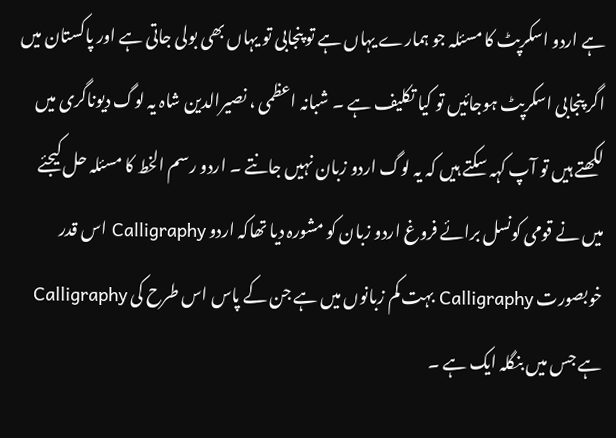ہے اردو اسکرپٹ کا مسئلہ جو ہمارے یہاں ہے تو پنجابی تو یہاں بھی بولی جاتی ہے اور پاکستان میں اگر پنجابی اسکرپٹ ہوجائیں تو کیا تکلیف ہے ۔ شبانہ اعظمی ، نصیرالدین شاہ یہ لوگ دیوناگری میں لکھتے ہیں تو آپ کہہ سکتے ہیں کہ یہ لوگ اردو زبان نہیں جانتے ۔ اردو رسم الخط کا مسئلہ حل کیجئے میں نے قومی کونسل برائے فروغ اردو زبان کو مشورہ دیا تھاکہ اردو Calligraphy اس قدر خوبصورت Calligraphy بہت کم زبانوں میں ہے جن کے پاس اس طرح کی Calligraphy ہے جس میں بنگلہ ایک ہے ۔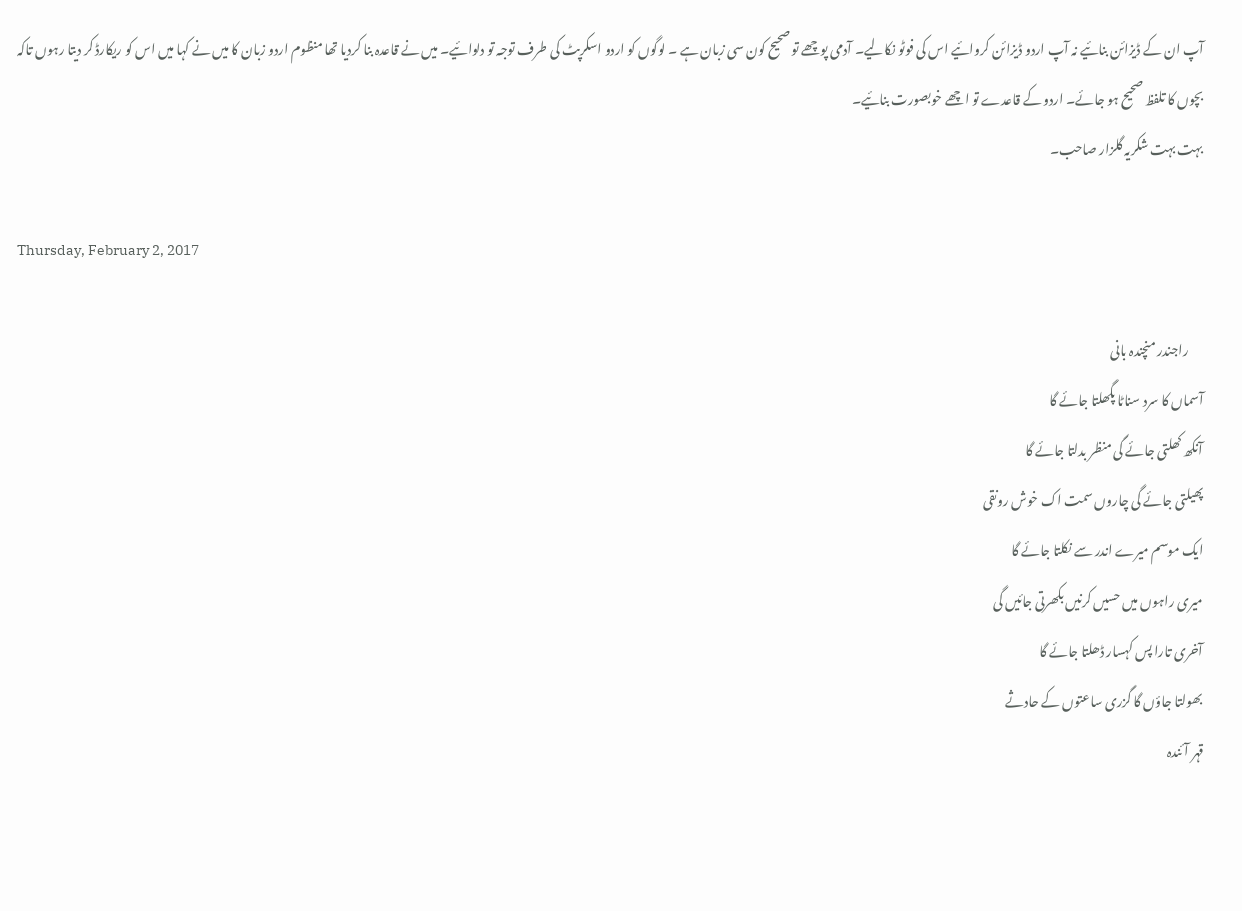آپ ان کے ڈیزائن بنائیے نہ آپ اردو ڈیزائن کروائیے اس کی فوٹو نکالیے۔ آدمی پوچھے تو صحیح کون سی زبان ہے ۔ لوگوں کو اردو اسکرپٹ کی طرف توجہ تو دلوائیے۔ میں نے قاعدہ بنا کردیا تھا منظوم اردو زبان کا میں نے کہا میں اس کو ریکارڈ کر دیتا رہوں تاکہ بچوں کا تلفظ صحیح ہو جائے۔ اردو کے قاعدے تو اچھے خوبصورت بنائیے۔
بہت بہت شکریہ گلزار صاحب۔

Thursday, February 2, 2017

      راجندر منچندہ بانی
آسماں کا سرد سناٹا پگھلتا جائے گا
آنکھ کھلتی جائے گی منظر بدلتا جائے گا
پھیلتی جائے گی چاروں سمت اک خوش رونقی
ایک موسم میرے اندر سے نکلتا جائے گا
میری راہوں میں حسیں کرنیں بکھرتی جائیں گی
آخری تارا پس کہسار ڈھلتا جائے گا
بھولتا جاؤں گا گزری ساعتوں کے حادثے
قہر آئندہ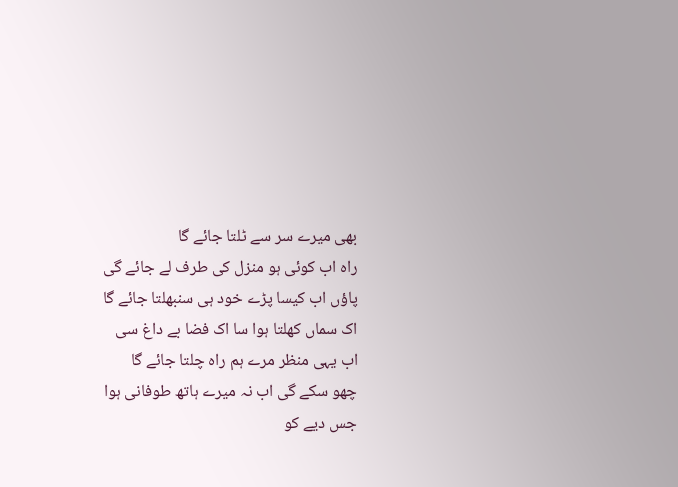بھی میرے سر سے ٹلتا جائے گا
راہ اب کوئی ہو منزل کی طرف لے جائے گی
پاؤں اب کیسا پڑے خود ہی سنبھلتا جائے گا
اک سماں کھلتا ہوا سا اک فضا بے داغ سی
اب یہی منظر مرے ہم راہ چلتا جائے گا
چھو سکے گی اب نہ میرے ہاتھ طوفانی ہوا
جس دیے کو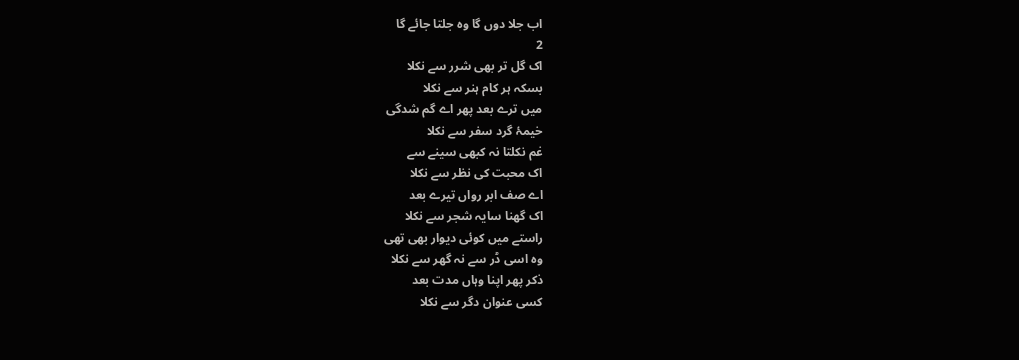اب جلا دوں گا وہ جلتا جائے گا
2
اک گل تر بھی شرر سے نکلا
بسکہ ہر کام ہنر سے نکلا
میں ترے بعد پھر اے گم شدگی
خیمۂ گرد سفر سے نکلا
غم نکلتا نہ کبھی سینے سے
اک محبت کی نظر سے نکلا
اے صف ابر رواں تیرے بعد
اک گھنا سایہ شجر سے نکلا
راستے میں کوئی دیوار بھی تھی
وہ اسی ڈر سے نہ گھر سے نکلا
ذکر پھر اپنا وہاں مدت بعد
کسی عنوان دگر سے نکلا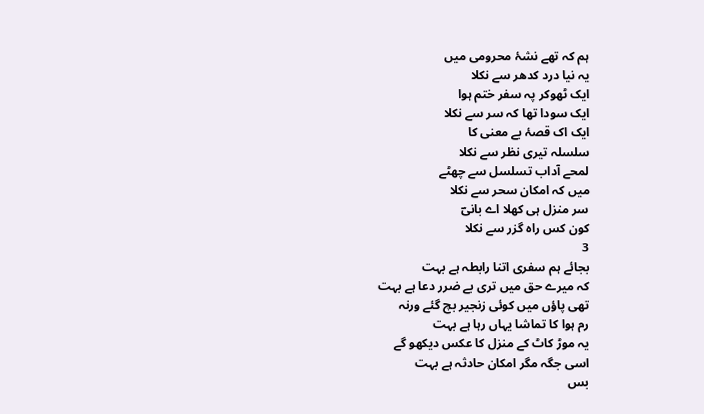ہم کہ تھے نشۂ محرومی میں
یہ نیا درد کدھر سے نکلا
ایک ٹھوکر پہ سفر ختم ہوا
ایک سودا تھا کہ سر سے نکلا
ایک اک قصۂ بے معنی کا
سلسلہ تیری نظر سے نکلا
لمحے آداب تسلسل سے چھٹے
میں کہ امکان سحر سے نکلا
سر منزل ہی کھلا اے بانیؔ
کون کس راہ گزر سے نکلا
3
بجائے ہم سفری اتنا رابطہ ہے بہت
کہ میرے حق میں تری بے ضرر دعا ہے بہت
تھی پاؤں میں کوئی زنجیر بچ گئے ورنہ
رم ہوا کا تماشا یہاں رہا ہے بہت
یہ موڑ کاٹ کے منزل کا عکس دیکھو گے
اسی جگہ مگر امکان حادثہ ہے بہت
بس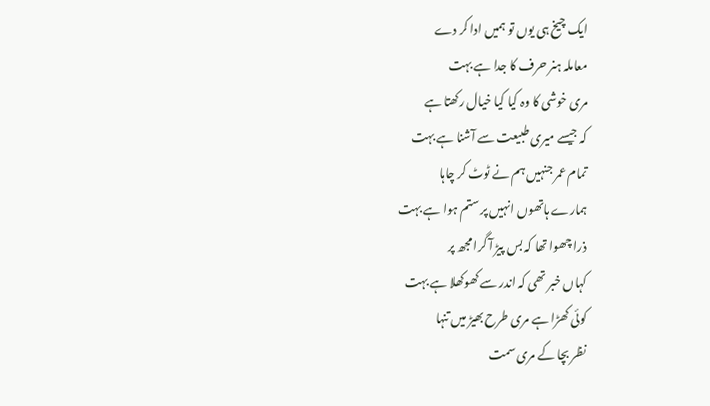ایک چیخ ہی یوں تو ہمیں ادا کر دے
معاملہ ہنر حرف کا جدا ہے بہت
مری خوشی کا وہ کیا کیا خیال رکھتا ہے
کہ جیسے میری طبیعت سے آشنا ہے بہت
تمام عمر جنہیں ہم نے ٹوٹ کر چاہا
ہمارے ہاتھوں انہیں پر ستم ہوا ہے بہت
ذرا چھوا تھا کہ بس پیڑ آ گرا مجھ پر
کہاں خبر تھی کہ اندر سے کھوکھلا ہے بہت
کوئی کھڑا ہے مری طرح بھیڑ میں تنہا
نظر بچا کے مری سمت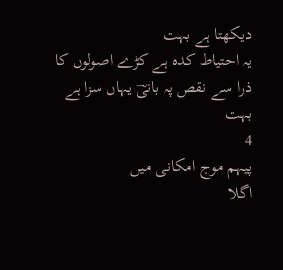دیکھتا ہے بہت
یہ احتیاط کدہ ہے کڑے اصولوں کا
ذرا سے نقص پہ بانیؔ یہاں سزا ہے بہت
4
پیہم موج امکانی میں
اگلا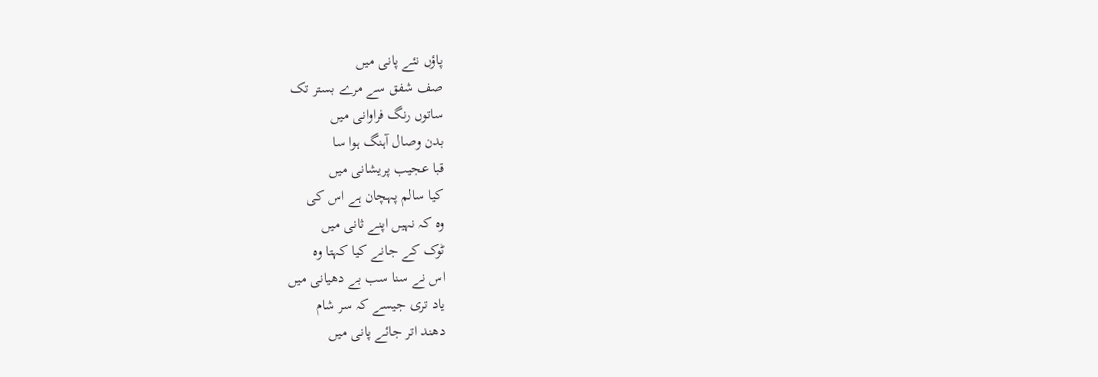پاؤں نئے پانی میں
صف شفق سے مرے بستر تک
ساتوں رنگ فراوانی میں
بدن وصال آہنگ ہوا سا
قبا عجیب پریشانی میں
کیا سالم پہچان ہے اس کی
وہ کہ نہیں اپنے ثانی میں
ٹوک کے جانے کیا کہتا وہ
اس نے سنا سب بے دھیانی میں
یاد تری جیسے کہ سر شام
دھند اتر جائے پانی میں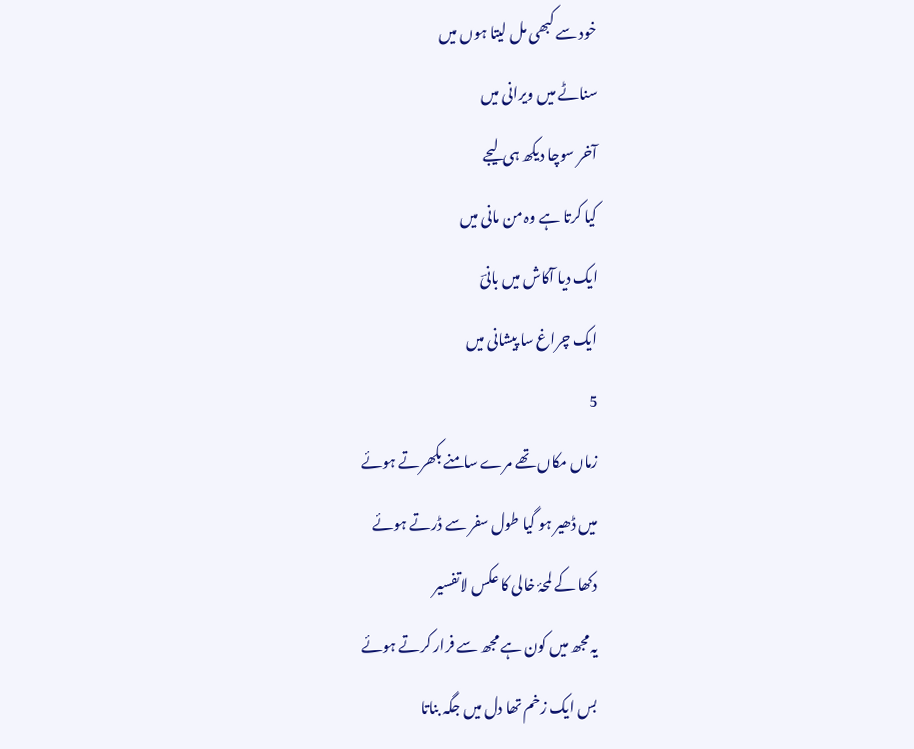خود سے کبھی مل لیتا ہوں میں
سناٹے میں ویرانی میں
آخر سوچا دیکھ ہی لیجے
کیا کرتا ہے وہ من مانی میں
ایک دیا آکاش میں بانیؔ
ایک چراغ سا پیشانی میں
5
زماں مکاں تھے مرے سامنے بکھرتے ہوئے
میں ڈھیر ہو گیا طول سفر سے ڈرتے ہوئے
دکھا کے لمحۂ خالی کا عکس لاتفسیر
یہ مجھ میں کون ہے مجھ سے فرار کرتے ہوئے
بس ایک زخم تھا دل میں جگہ بناتا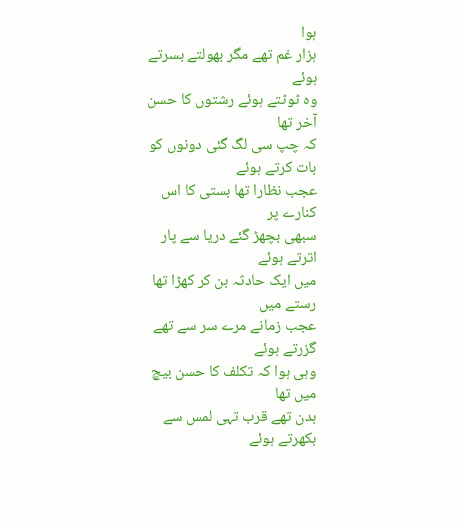ہوا
ہزار غم تھے مگر بھولتے بسرتے ہوئے
وہ ٹوٹتے ہوئے رشتوں کا حسن آخر تھا
کہ چپ سی لگ گئی دونوں کو بات کرتے ہوئے
عجب نظارا تھا بستی کا اس کنارے پر
سبھی بچھڑ گئے دریا سے پار اترتے ہوئے
میں ایک حادثہ بن کر کھڑا تھا رستے میں
عجب زمانے مرے سر سے تھے گزرتے ہوئے
وہی ہوا کہ تکلف کا حسن بیچ میں تھا
بدن تھے قرب تہی لمس سے بکھرتے ہوئے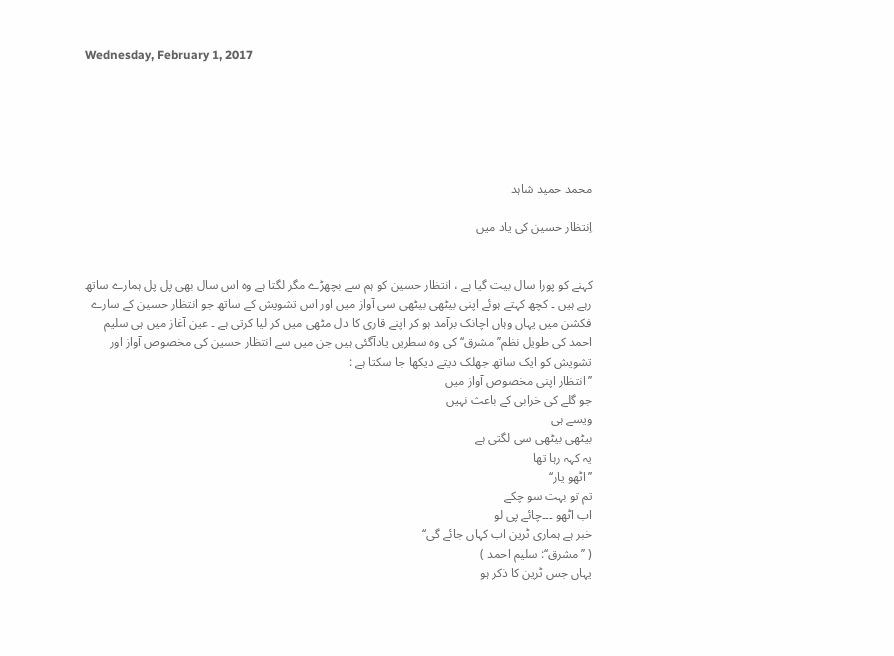Wednesday, February 1, 2017






محمد حمید شاہد

اِنتظار حسین کی یاد میں


کہنے کو پورا سال بیت گیا ہے ، انتظار حسین کو ہم سے بچھڑے مگر لگتا ہے وہ اس سال بھی پل پل ہمارے ساتھ رہے ہیں ۔ کچھ کہتے ہوئے اپنی بیٹھی بیٹھی سی آواز میں اور اس تشویش کے ساتھ جو انتظار حسین کے سارے فکشن میں یہاں وہاں اچانک برآمد ہو کر اپنے قاری کا دل مٹھی میں کر لیا کرتی ہے ۔ عین آغاز میں ہی سلیم احمد کی طویل نظم’’ مشرق‘‘ کی وہ سطریں یادآگئی ہیں جن میں سے انتظار حسین کی مخصوص آواز اور تشویش کو ایک ساتھ جھلک دیتے دیکھا جا سکتا ہے :
’’انتظار اپنی مخصوص آواز میں
جو گلے کی خرابی کے باعث نہیں
ویسے ہی
بیٹھی بیٹھی سی لگتی ہے
یہ کہہ رہا تھا
’’اٹھو یار‘‘
تم تو بہت سو چکے
اب اٹھو ۔۔۔چائے پی لو
خبر ہے ہماری ٹرین اب کہاں جائے گی‘‘
( ’’مشرق‘‘: سلیم احمد )
یہاں جس ٹرین کا ذکر ہو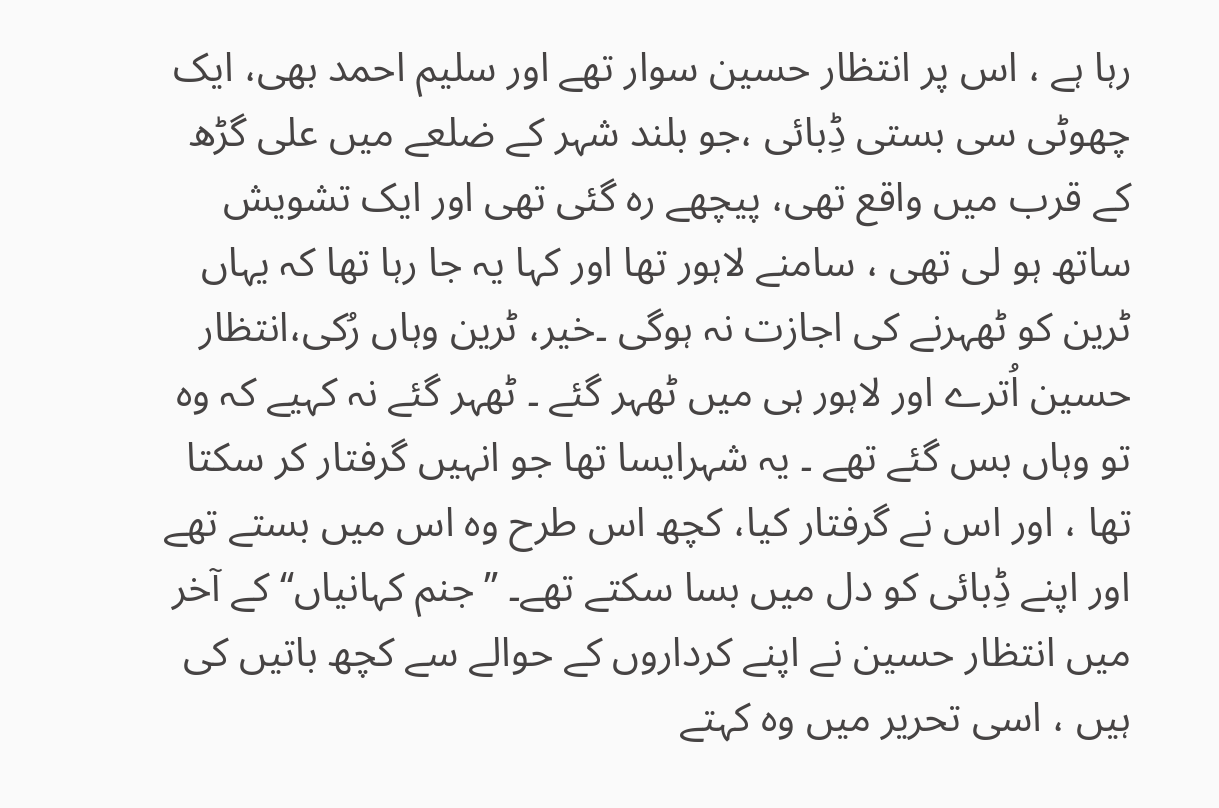رہا ہے ، اس پر انتظار حسین سوار تھے اور سلیم احمد بھی، ایک چھوٹی سی بستی ڈِبائی ،جو بلند شہر کے ضلعے میں علی گڑھ کے قرب میں واقع تھی، پیچھے رہ گئی تھی اور ایک تشویش ساتھ ہو لی تھی ، سامنے لاہور تھا اور کہا یہ جا رہا تھا کہ یہاں ٹرین کو ٹھہرنے کی اجازت نہ ہوگی ۔خیر، ٹرین وہاں رُکی،انتظار حسین اُترے اور لاہور ہی میں ٹھہر گئے ۔ ٹھہر گئے نہ کہیے کہ وہ تو وہاں بس گئے تھے ۔ یہ شہرایسا تھا جو انہیں گرفتار کر سکتا تھا ، اور اس نے گرفتار کیا، کچھ اس طرح وہ اس میں بستے تھے اور اپنے ڈِبائی کو دل میں بسا سکتے تھے۔ ’’جنم کہانیاں‘‘ کے آخر میں انتظار حسین نے اپنے کرداروں کے حوالے سے کچھ باتیں کی ہیں ، اسی تحریر میں وہ کہتے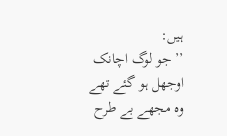ہیں:
’’جو لوگ اچانک اوجھل ہو گئے تھے وہ مجھے بے طرح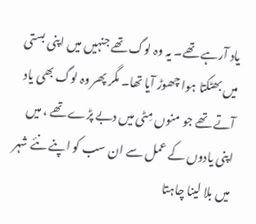یاد آرہے تھے۔ یہ وہ لوگ تھے جنہیں میں اپنی بستی میں بھٹکتا ہوا چھوڑ آیا تھا۔ مگر پھر وہ لوگ بھی یاد آتے تھے جو منوں مِٹی میں دبے پڑے تھے ، میں اپنی یادوں کے عمل سے ان سب کو اپنے نئے شہر میں بلا لینا چاہتا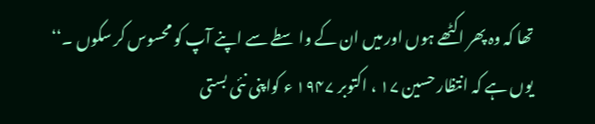تھا کہ وہ پھر اکٹھے ہوں اور میں ان کے واسطے سے اپنے آپ کو محسوس کر سکوں ۔‘‘
یوں ہے کہ انتظار حسین ۱۷ ، اکتوبر ۱۹۴۷ ء کواپنی نئی بستی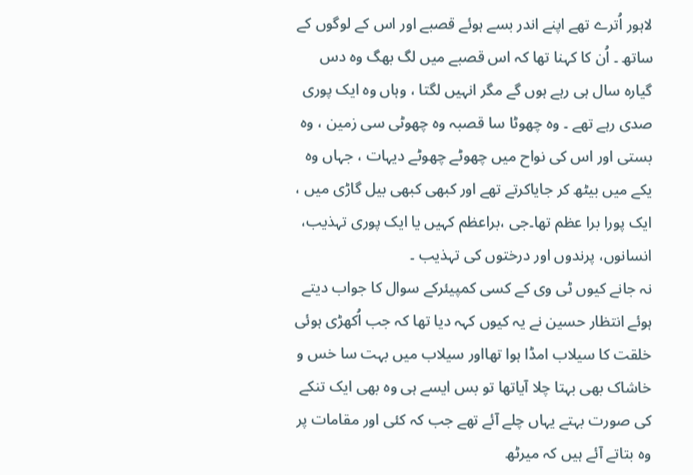لاہور اُترے تھے اپنے اندر بسے ہوئے قصبے اور اس کے لوگوں کے ساتھ ۔ اُن کا کہنا تھا کہ اس قصبے میں لگ بھگ وہ دس گیارہ سال ہی رہے ہوں گے مگر انہیں لگتا ، وہاں وہ ایک پوری صدی رہے تھے ۔ وہ چھوٹا سا قصبہ وہ چھوٹی سی زمین ، وہ بستی اور اس کی نواح میں چھوٹے چھوٹے دیہات ، جہاں وہ یکے میں بیٹھ کر جایاکرتے تھے اور کبھی کبھی بیل گاڑی میں ، ایک پورا برا عظم تھا۔جی ،براعظم کہیں یا ایک پوری تہذیب، انسانوں، پرندوں اور درختوں کی تہذیب ۔
نہ جانے کیوں ٹی وی کے کسی کمپیئرکے سوال کا جواب دیتے ہوئے انتظار حسین نے یہ کیوں کہہ دیا تھا کہ جب اُکھڑی ہوئی خلقت کا سیلاب امڈا ہوا تھااور سیلاب میں بہت سا خس و خاشاک بھی بہتا چلا آیاتھا تو بس ایسے ہی وہ بھی ایک تنکے کی صورت بہتے یہاں چلے آئے تھے جب کہ کئی اور مقامات پر وہ بتاتے آئے ہیں کہ میرٹھ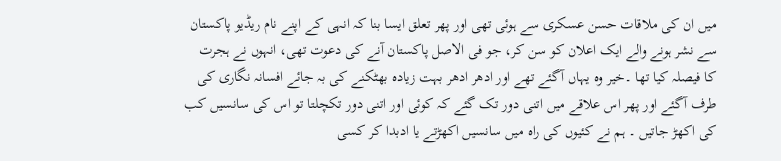میں ان کی ملاقات حسن عسکری سے ہوئی تھی اور پھر تعلق ایسا بنا کہ انہی کے اپنے نام ریڈیو پاکستان سے نشر ہونے والے ایک اعلان کو سن کر، جو فی الاصل پاکستان آنے کی دعوت تھی، انہوں نے ہجرت کا فیصلہ کیا تھا ۔خیر وہ یہاں آگئے تھے اور ادھر ادھر بہت زیادہ بھٹکنے کی بہ جائے افسانہ نگاری کی طرف آگئے اور پھر اس علاقے میں اتنی دور تک گئے کہ کوئی اور اتنی دور تکچلتا تو اس کی سانسیں کب کی اکھڑ جاتیں ۔ ہم نے کئیوں کی راہ میں سانسیں اکھڑتے یا ادبدا کر کسی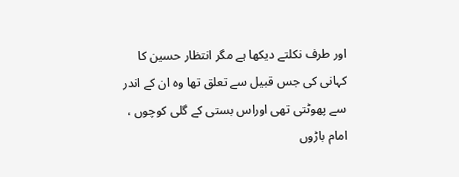اور طرف نکلتے دیکھا ہے مگر انتظار حسین کا کہانی کی جس قبیل سے تعلق تھا وہ ان کے اندر سے پھوٹتی تھی اوراس بستی کے گلی کوچوں ، امام باڑوں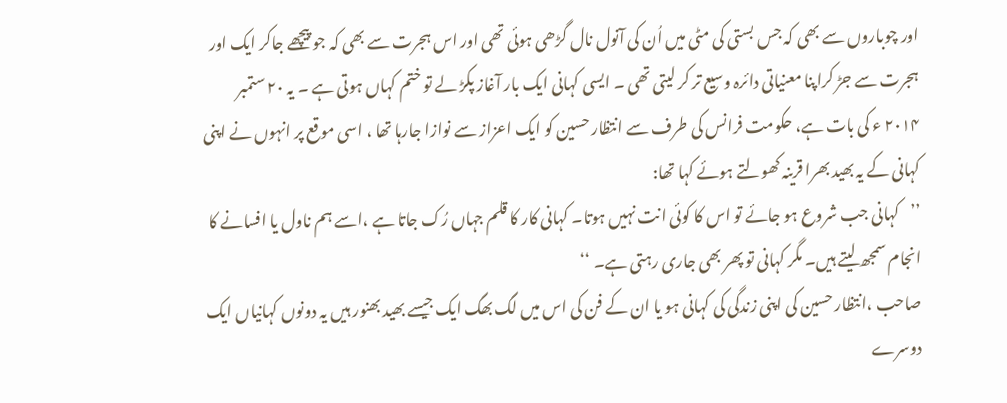اور چوباروں سے بھی کہ جس بستی کی مٹی میں اُن کی آنول نال گڑھی ہوئی تھی اور اس ہجرت سے بھی کہ جو پیچھے جاکر ایک اور ہجرت سے جڑ کراپنا معنیاتی دائرہ وسیع تر کر لیتی تھی ۔ ایسی کہانی ایک بار آغاز پکڑ لے تو ختم کہاں ہوتی ہے ۔ یہ ۲۰ ستمبر ۲۰۱۴ ء کی بات ہے، حکومت فرانس کی طرف سے انتظار حسین کو ایک اعزاز سے نوازا جارہا تھا ، اسی موقع پر انہوں نے اپنی کہانی کے یہ بھید بھرا قرینہ کھولتے ہوئے کہا تھا:
’’کہانی جب شروع ہو جائے تو اس کا کوئی انت نہیں ہوتا۔ کہانی کار کا قلم جہاں رُک جاتا ہے ،اسے ہم ناول یا افسانے کا انجام سمجھ لیتے ہیں۔ مگر کہانی تو پھر بھی جاری رہتی ہے۔ ‘‘
صاحب ،انتظار حسین کی اپنی زندگی کی کہانی ہو یا ان کے فن کی اس میں لگ بھگ ایک جیسے بھید بھنور ہیں یہ دونوں کہانیاں ایک دوسرے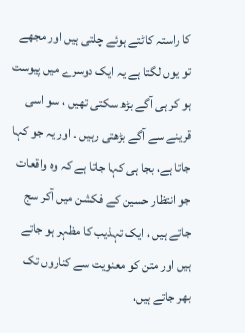کا راستہ کاٹتے ہوئے چلتی ہیں اور مجھے تو یوں لگتا ہے یہ ایک دوسرے میں پیوست ہو کر ہی آگے بڑھ سکتی تھیں ، سو اسی قرینے سے آگے بڑھتی رہیں ۔ اور یہ جو کہا جاتا ہے، بجا ہی کہا جاتا ہے کہ وہ واقعات جو انتظار حسین کے فکشن میں آکر سج جاتے ہیں ، ایک تہذیب کا مظہر ہو جاتے ہیں اور متن کو معنویت سے کناروں تک بھر جاتے ہیں،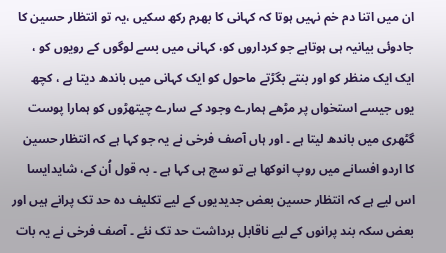ان میں اتنا دم خم نہیں ہوتا کہ کہانی کا بھرم رکھ سکیں ،یہ تو انتظار حسین کا جادوئی بیانیہ ہی ہوتاہے جو کرداروں کو، کہانی میں بسے لوگوں کے رویوں کو ، ایک ایک منظر کو اور بنتے بگڑتے ماحول کو ایک کہانی میں باندھ دیتا ہے ، کچھ یوں جیسے استخواں پر مڑھے ہمارے وجود کے سارے چیتھڑوں کو ہمارا پوست گٹھری میں باندھ لیتا ہے ۔ اور ہاں آصف فرخی نے یہ جو کہا ہے کہ انتظار حسین کا اردو افسانے میں روپ انوکھا ہے تو سچ ہی کہا ہے ۔ بہ قول اُن کے، شایدایسا اس لیے ہے کہ انتظار حسین بعض جدیدیوں کے لیے تکلیف دہ حد تک پرانے ہیں اور بعض سکہ بند پرانوں کے لیے ناقابل برداشت حد تک نئے ۔ آصف فرخی نے یہ بات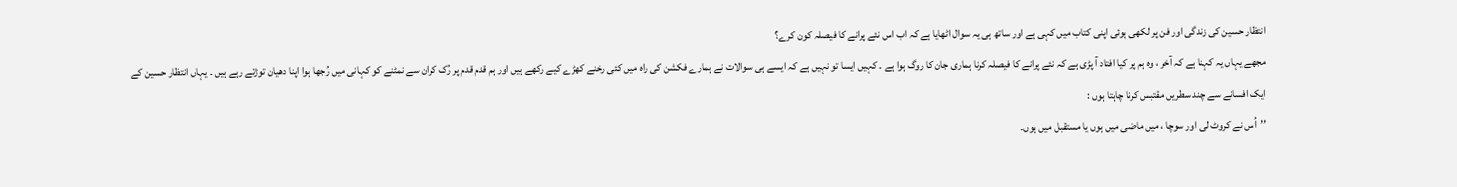انتظار حسین کی زندگی اور فن پر لکھی ہوئی اپنی کتاب میں کہی ہے اور ساتھ ہی یہ سوال اٹھایا ہے کہ اب اس نئے پرانے کا فیصلہ کون کرے؟
مجھے یہاں یہ کہنا ہے کہ آخر ، وہ ہم پر کیا افتاد آ پڑی ہے کہ نئے پرانے کا فیصلہ کرنا ہماری جان کا روگ ہوا ہے ۔ کہیں ایسا تو نہیں ہے کہ ایسے ہی سوالات نے ہمارے فکشن کی راہ میں کئی رخنے کھڑے کیے رکھے ہیں اور ہم قدم قدم پر رُک کران سے نمٹنے کو کہانی میں رُجھا ہوا اپنا دھیان توڑتے رہے ہیں ۔ یہاں انتظار حسین کے ایک افسانے سے چند سطریں مقتبس کرنا چاہتا ہوں :
’’اُس نے کروٹ لی اور سوچا ، میں ماضی میں ہوں یا مستقبل میں ہوں۔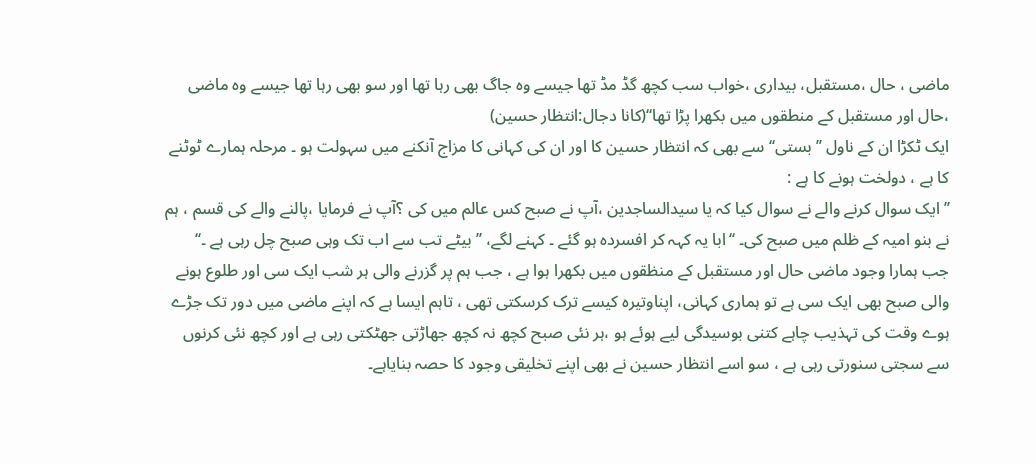ماضی ، حال ،مستقبل، بیداری ،خواب سب کچھ گڈ مڈ تھا جیسے وہ جاگ بھی رہا تھا اور سو بھی رہا تھا جیسے وہ ماضی ،حال اور مستقبل کے منطقوں میں بکھرا پڑا تھا‘‘(کانا دجال:انتظار حسین)
ایک ٹکڑا ان کے ناول ’’بستی‘‘ سے بھی کہ انتظار حسین کا اور ان کی کہانی کا مزاج آنکنے میں سہولت ہو ۔ مرحلہ ہمارے ٹوٹنے کا ہے ، دولخت ہونے کا ہے :
’’ایک سوال کرنے والے نے سوال کیا کہ یا سیدالساجدین ،آپ نے صبح کس عالم میں کی ؟آپ نے فرمایا ،پالنے والے کی قسم ، ہم نے بنو امیہ کے ظلم میں صبح کی۔ ‘‘ابا یہ کہہ کر افسردہ ہو گئے ۔ کہنے لگے، ’’بیٹے تب سے اب تک وہی صبح چل رہی ہے ۔‘‘
جب ہمارا وجود ماضی حال اور مستقبل کے منظقوں میں بکھرا ہوا ہے ، جب ہم پر گزرنے والی ہر شب ایک سی اور طلوع ہونے والی صبح بھی ایک سی ہے تو ہماری کہانی، اپناوتیرہ کیسے ترک کرسکتی تھی ، تاہم ایسا ہے کہ اپنے ماضی میں دور تک جڑے ہوے وقت کی تہذیب چاہے کتنی بوسیدگی لیے ہوئے ہو ،ہر نئی صبح کچھ نہ کچھ جھاڑتی جھٹکتی رہی ہے اور کچھ نئی کرنوں سے سجتی سنورتی رہی ہے ، سو اسے انتظار حسین نے بھی اپنے تخلیقی وجود کا حصہ بنایاہے۔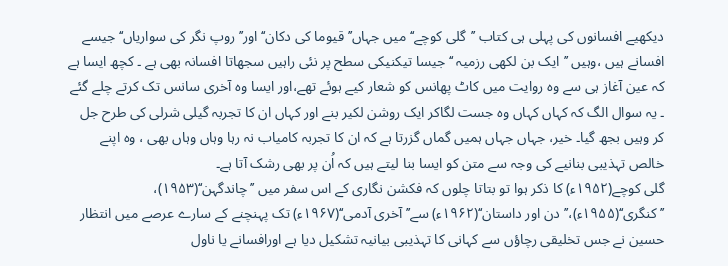دیکھیے افسانوں کی پہلی ہی کتاب ’’گلی کوچے‘‘ میں جہاں’’ قیوما کی دکان‘‘ اور’’ روپ نگر کی سواریاں‘‘ جیسے افسانے ہیں ،وہیں ’’ایک بن لکھی رزمیہ ‘‘ جیسا تیکنیکی سطح پر نئی راہیں سجھاتا افسانہ بھی ہے ۔ کچھ ایسا ہے کہ عین آغاز ہی سے وہ روایت میں کاٹ پھانس کو شعار کیے ہوئے تھے،اور ایسا وہ آخری سانس تک کرتے چلے گئے ۔ یہ سوال الگ کہ کہاں کہاں وہ جست لگاکر ایک روشن لکیر بنے اور کہاں ان کا تجربہ گیلی شرلی کی طرح جل کر وہیں بجھ گیا۔ خیر، جہاں جہاں ہمیں گماں گزرتا ہے کہ ان کا تجربہ کامیاب نہ رہا وہاں وہاں بھی ، وہ اپنے خالص تہذیبی بنانیے کی وجہ سے متن کو ایسا بنا لیتے ہیں کہ اُن پر بھی رشک آتا ہے۔
گلی کوچے(۱۹۵۲ء) کا ذکر ہوا تو بتاتا چلوں کہ فکشن نگاری کے اس سفر میں ’’چاندگہن‘‘(۱۹۵۳)، ’’کنگری‘‘(۱۹۵۵ء)،’’دن اور داستان‘‘(۱۹۶۲ء) سے’’ آخری آدمی‘‘(۱۹۶۷ء) تک پہنچنے کے سارے عرصے میں انتظار حسین نے جس تخلیقی رچاؤں سے کہانی کا تہذیبی بیانیہ تشکیل دیا ہے اورافسانے یا ناول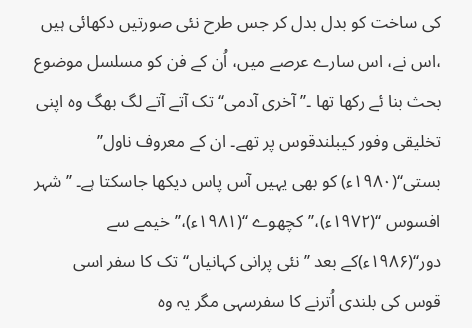کی ساخت کو بدل بدل کر جس طرح نئی صورتیں دکھائی ہیں ،اس نے، اس سارے عرصے میں، اُن کے فن کو مسلسل موضوع بحث بنا ئے رکھا تھا ۔’’ آخری آدمی‘‘ تک آتے آتے لگ بھگ وہ اپنی تخلیقی وفور کیبلندقوس پر تھے۔ ان کے معروف ناول’’ بستی‘‘(۱۹۸۰ء) کو بھی یہیں آس پاس دیکھا جاسکتا ہے۔ ’’شہر افسوس ‘‘(۱۹۷۲ء)،’’کچھوے ‘‘(۱۹۸۱ء)،’’خیمے سے دور‘‘(۱۹۸۶ء)کے بعد ’’نئی پرانی کہانیاں‘‘ تک کا سفر اسی قوس کی بلندی اُترنے کا سفرسہی مگر یہ وہ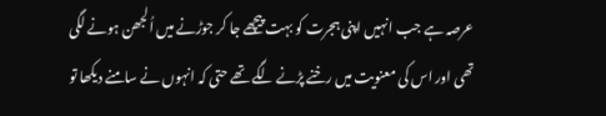عرصہ ہے جب انہیں اپنی ہجرت کو بہت پیچھے جا کر جوڑنے میں اُلجھن ہونے لگی تھی اور اس کی معنویت میں رخنے پڑنے لگے تھے حتی کہ انہوں نے سامنے دیکھا تو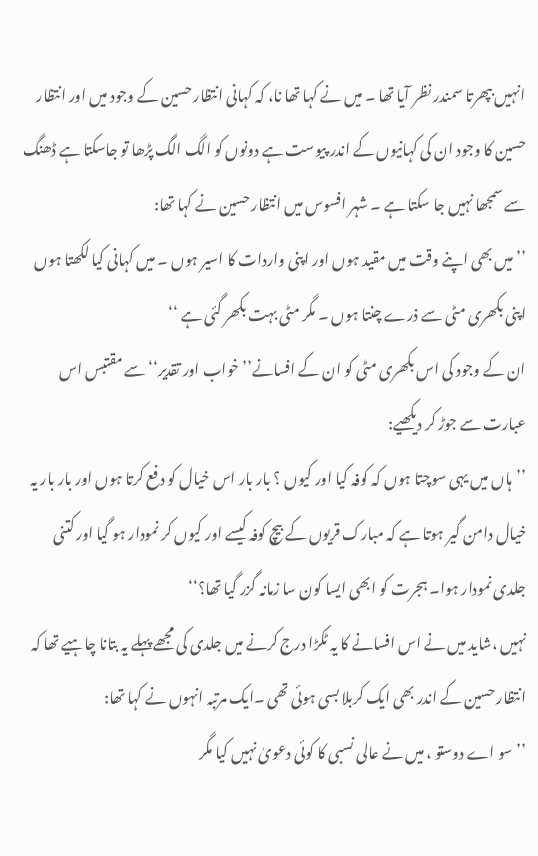انہیں بپھرتا سمندر نظر آیا تھا ۔ میں نے کہا تھا نا، کہ کہانی انتظار حسین کے وجود میں اور انتظار حسین کا وجود ان کی کہانیوں کے اندر پیوست ہے دونوں کو الگ الگ پڑھا تو جاسکتا ہے ڈھنگ سے سمجھا نہیں جا سکتا ہے ۔ شہر افسوس میں انتظار حسین نے کہا تھا:
’’میں بھی اپنے وقت میں مقید ہوں اور اپنی واردات کا اسیر ہوں ۔ میں کہانی کیا لکھتا ہوں اپنی بکھری مٹی سے ذرے چنتا ہوں ۔ مگر مٹی بہت بکھر گئی ہے ‘‘
ان کے وجود کی اس بکھری مٹی کو ان کے افسانے’’خواب اور تقدیر‘‘ سے مقتبس اس عبارت سے جوڑ کر دیکھیے:
’’ہاں میں یہی سوچتا ہوں کہ کوفہ کیا اور کیوں ؟ بار بار اس خیال کو دفع کرتا ہوں اور بار بار یہ خیال دامن گیر ہوتا ہے کہ مبارک قریوں کے بیچ کوفہ کیسے اور کیوں کر نمودار ہو گیا اور کتنی جلدی نمودار ہوا۔ ہجرت کو ابھی ایسا کون سا زمانہ گزر گیا تھا؟‘‘
نہیں ،شاید میں نے اس افسانے کا یہ ٹکڑا درج کرنے میں جلدی کی مجھے پہلے یہ بتانا چاہیے تھا کہ انتظار حسین کے اندر بھی ایک کربلا بسی ہوئی تھی ۔ایک مرتبہ انہوں نے کہا تھا:
’’سو اے دوستو ، میں نے عالی نسبی کا کوئی دعویٰ نہیں کیا مگر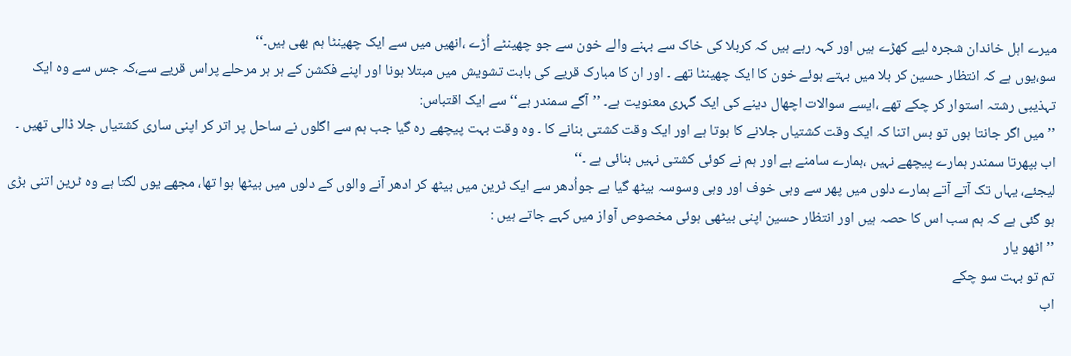میرے اہل خاندان شجرہ لیے کھڑے ہیں اور کہہ رہے ہیں کہ کربلا کی خاک سے بہنے والے خون سے جو چھینٹے اُڑے ،انھیں میں سے ایک چھینٹا ہم بھی ہیں۔‘‘
سو،یوں ہے کہ انتظار حسین کر بلا میں بہتے ہوئے خون کا ایک چھینٹا تھے ۔ اور ان کا مبارک قریے کی بابت تشویش میں مبتلا ہونا اور اپنے فکشن کے ہر ہر مرحلے پراس قریے سے،کہ جس سے وہ ایک تہذیبی رشتہ استوار کر چکے تھے ،ایسے سوالات اچھال دینے کی ایک گہری معنویت ہے۔ ’’آگے سمندر ہے‘‘ سے ایک اقتباس:
’’میں اگر جانتا ہوں تو بس اتنا کہ ایک وقت کشتیاں جلانے کا ہوتا ہے اور ایک وقت کشتی بنانے کا ۔ وہ وقت بہت پیچھے رہ گیا جب ہم سے اگلوں نے ساحل پر اتر کر اپنی ساری کشتیاں جلا ڈالی تھیں ۔ اب بپھرتا سمندر ہمارے پیچھے نہیں ،ہمارے سامنے ہے اور ہم نے کوئی کشتی نہیں بنائی ہے ۔‘‘
لیجئے، یہاں تک آتے آتے ہمارے دلوں میں پھر سے وہی خوف اور وہی وسوسہ بیٹھ گیا ہے جواُدھر سے ایک ٹرین میں بیٹھ کر ادھر آنے والوں کے دلوں میں بیٹھا ہوا تھا، مجھے یوں لگتا ہے وہ ٹرین اتنی بڑی ہو گئی ہے کہ ہم سب اس کا حصہ ہیں اور انتظار حسین اپنی بیٹھی ہوئی مخصوص آواز میں کہے جاتے ہیں :
’’اٹھو یار
تم تو بہت سو چکے
اب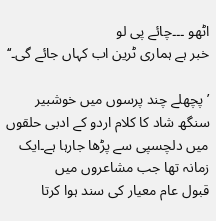اٹھو ۔۔۔چائے پی لو
خبر ہے ہماری ٹرین اب کہاں جائے گی۔‘‘

’پچھلے چند پرسوں میں خوشبیر سنگھ شاد کا کلام اردو کے ادبی حلقوں میں دلچسپی سے پڑھا جارہا ہے۔ایک زمانہ تھا جب مشاعروں میں
قبول عام معیار کی سند ہوا کرتا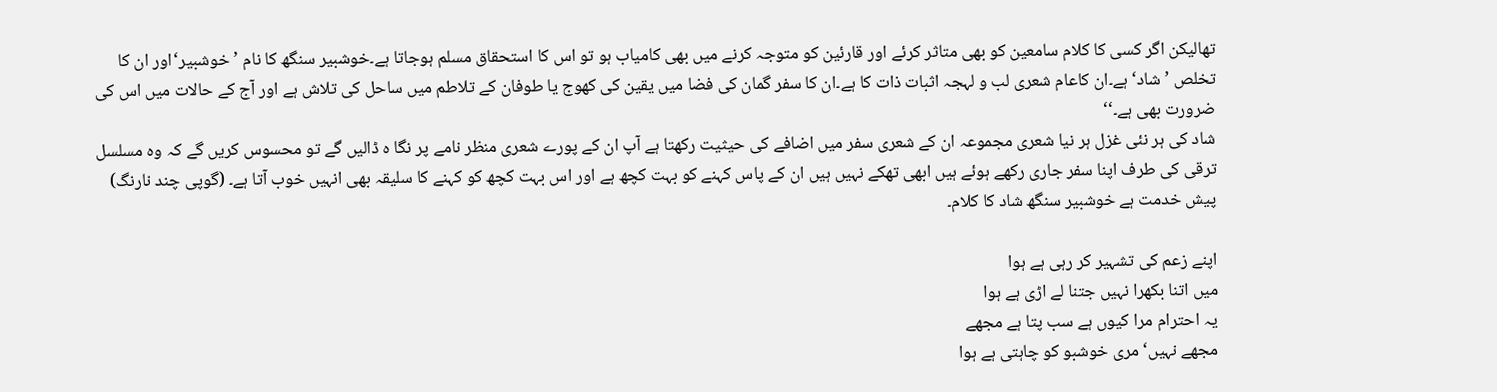تھالیکن اگر کسی کا کلام سامعین کو بھی متاثر کرئے اور قارئین کو متوجہ کرنے میں بھی کامیاب ہو تو اس کا استحقاق مسلم ہوجاتا ہے۔خوشبیر سنگھ کا نام ’خوشبیر‘اور ان کا تخلص ’شاد‘ ہے۔ان کاعام شعری لب و لہجہ اثبات ذات کا ہے۔ان کا سفر گمان کی فضا میں یقین کی کھوج یا طوفان کے تلاطم میں ساحل کی تلاش ہے اور آج کے حالات میں اس کی ضرورت بھی ہے۔‘‘
شاد کی ہر نئی غزل ہر نیا شعری مجموعہ ان کے شعری سفر میں اضافے کی حیثیت رکھتا ہے آپ ان کے پورے شعری منظر نامے پر نگا ہ ڈالیں گے تو محسوس کریں گے کہ وہ مسلسل ترقی کی طرف اپنا سفر جاری رکھے ہوئے ہیں ابھی تھکے نہیں ہیں ان کے پاس کہنے کو بہت کچھ ہے اور اس بہت کچھ کو کہنے کا سلیقہ بھی انہیں خوب آتا ہے۔ (گوپی چند نارنگ) پیش خدمت ہے خوشبیر سنگھ شاد کا کلام۔

اپنے زعم کی تشہیر کر رہی ہے ہوا
میں اتنا بکھرا نہیں جتنا لے اڑی ہے ہوا
یہ احترام مرا کیوں ہے سب پتا ہے مجھے
مجھے نہیں‘ مری خوشبو کو چاہتی ہے ہوا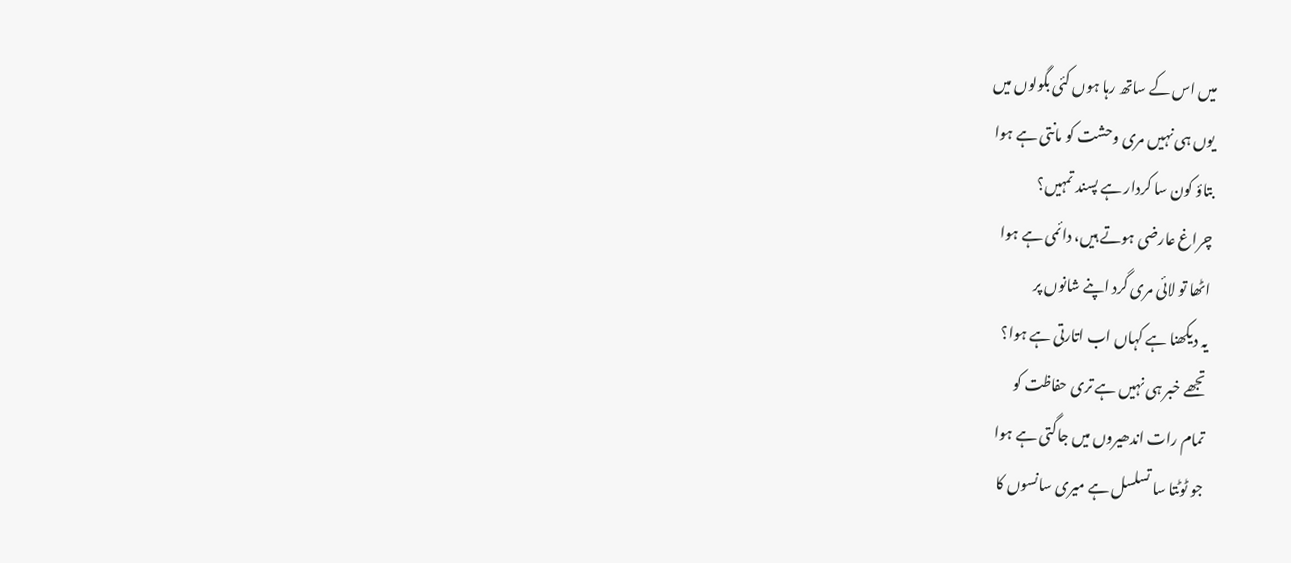میں اس کے ساتھ رہا ہوں کئی بگولوں میں
یوں ہی نہیں مری وحشت کو مانتی ہے ہوا
بتاؤ کون سا کردار ہے پسند تمہیں؟
چراغ عارضی ہوتے ہیں، دائمی ہے ہوا
اٹھا تو لائی مری گرد اپنے شانوں پر
یہ دیکھنا ہے کہاں اب اتارتی ہے ہوا؟
تجھے خبر ہی نہیں ہے تری حفاظت کو
تمام رات اندھیروں میں جاگتی ہے ہوا
جو ٹوٹتا سا تسلسل ہے میری سانسوں کا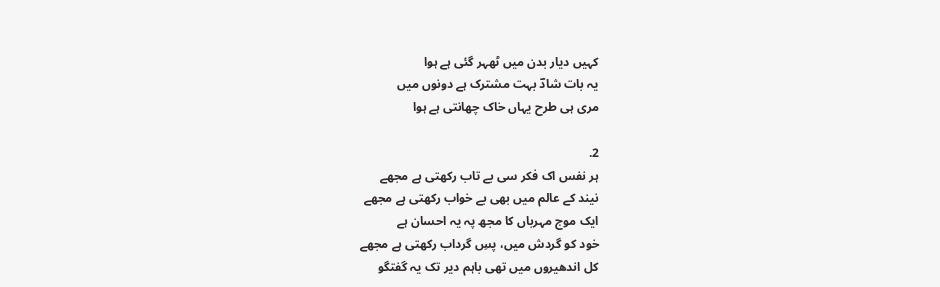کہیں دیار بدن میں ٹھہر گئی ہے ہوا
یہ بات شادؔ بہت مشترک ہے دونوں میں
مری ہی طرح یہاں خاک چھانتی ہے ہوا

2.
ہر نفس اک فکر سی بے تاب رکھتی ہے مجھے
نیند کے عالم میں بھی بے خواب رکھتی ہے مجھے
ایک موج مہرباں کا مجھ پہ یہ احسان ہے
خود کو گردش میں، پسِ گرداب رکھتی ہے مجھے
کل اندھیروں میں تھی باہم دیر تک یہ گفتگو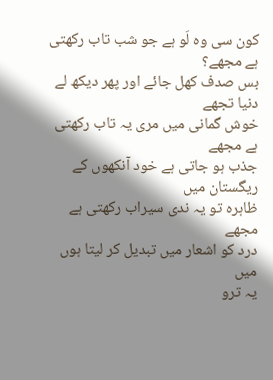کون سی وہ لَو ہے جو شب تاب رکھتی ہے مجھے؟
بس صدف کھل جائے اور پھر دیکھ لے دنیا تجھے
خوش گمانی میں مری یہ تاب رکھتی ہے مجھے
جذب ہو جاتی ہے خود آنکھوں کے ریگستان میں
ظاہرہ تو یہ ندی سیراب رکھتی ہے مجھے
درد کو اشعار میں تبدیل کر لیتا ہوں میں
یہ ترو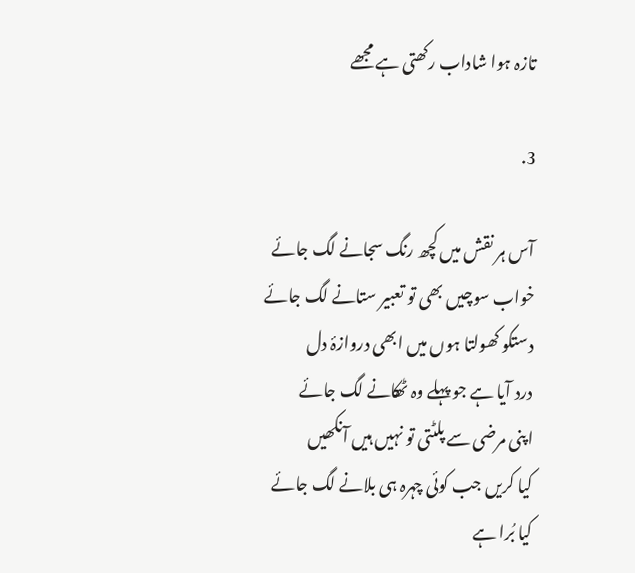تازہ ہوا شاداب رکھتی ہے مجھے

3.

آس ہر نقش میں کچھ رنگ سجانے لگ جائے
خواب سوچیں بھی تو تعبیر ستانے لگ جائے
دستکو کھولتا ہوں میں ابھی دروازۂ دل
درد آیا ہے جو پہلے وہ ٹھکانے لگ جائے
اپنی مرضی سے پلٹتی تو نہیں ہیں آنکھیں
کیا کریں جب کوئی چہرہ ہی بلانے لگ جائے
کیا بُرا ہے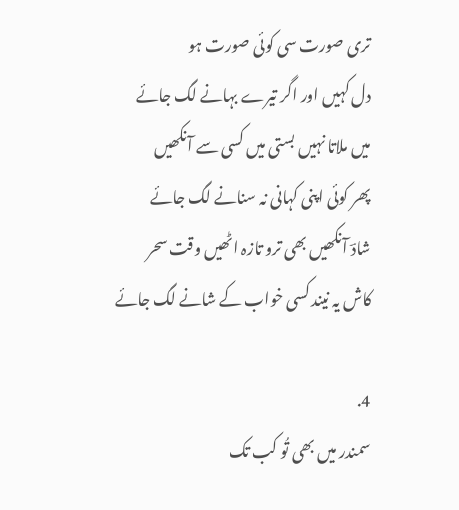تری صورت سی کوئی صورت ہو
دل کہیں اور اگر تیرے بہانے لگ جائے
میں ملاتا نہیں بستی میں کسی سے آنکھیں
پھر کوئی اپنی کہانی نہ سنانے لگ جائے
شادؔ آنکھیں بھی ترو تازہ اٹھیں وقت سحر
کاش یہ نیند کسی خواب کے شانے لگ جائے

4.
سمندر میں بھی تُو کب تک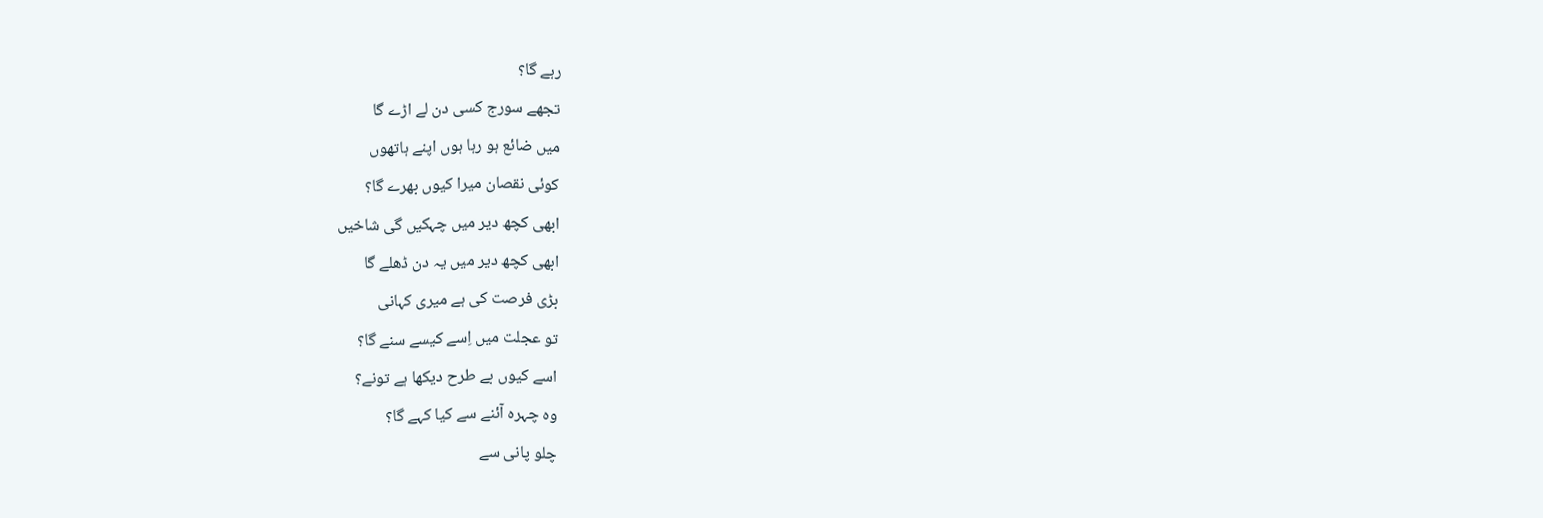رہے گا؟
تجھے سورج کسی دن لے اڑے گا
میں ضائع ہو رہا ہوں اپنے ہاتھوں
کوئی نقصان میرا کیوں بھرے گا؟
ابھی کچھ دیر میں چہکیں گی شاخیں
ابھی کچھ دیر میں یہ دن ڈھلے گا
بڑی فرصت کی ہے میری کہانی
تو عجلت میں اِسے کیسے سنے گا؟
اسے کیوں بے طرح دیکھا ہے تونے؟
وہ چہرہ آئنے سے کیا کہے گا؟
چلو پانی سے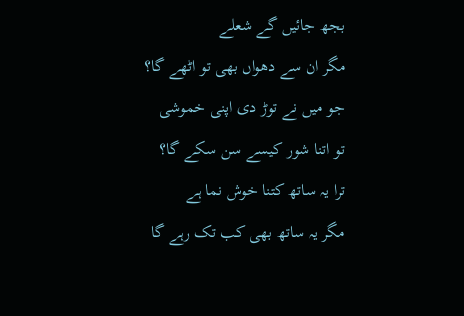بجھ جائیں گے شعلے
مگر ان سے دھواں بھی تو اٹھے گا؟
جو میں نے توڑ دی اپنی خموشی
تو اتنا شور کیسے سن سکے گا؟
ترا یہ ساتھ کتنا خوش نما ہے
مگر یہ ساتھ بھی کب تک رہے گا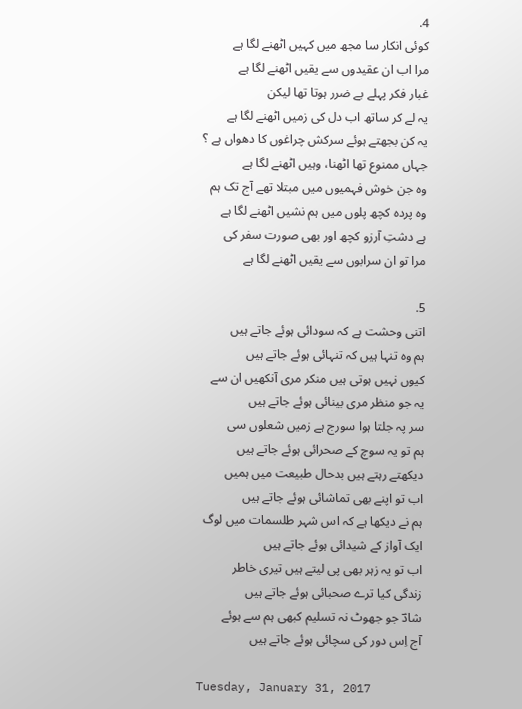4.
کوئی انکار سا مجھ میں کہیں اٹھنے لگا ہے
مرا اب ان عقیدوں سے یقیں اٹھنے لگا ہے
غبار فکر پہلے بے ضرر ہوتا تھا لیکن
یہ لے کر ساتھ اب دل کی زمیں اٹھنے لگا ہے
یہ کن بجھتے ہوئے سرکش چراغوں کا دھواں ہے ؟
جہاں ممنوع تھا اٹھنا، وہیں اٹھنے لگا ہے
وہ جن خوش فہمیوں میں مبتلا تھے آج تک ہم
وہ پردہ کچھ پلوں میں ہم نشیں اٹھنے لگا ہے
ہے دشتِ آرزو کچھ اور بھی صورت سفر کی
مرا تو ان سرابوں سے یقیں اٹھنے لگا ہے

5.
اتنی وحشت ہے کہ سودائی ہوئے جاتے ہیں
ہم وہ تنہا ہیں کہ تنہائی ہوئے جاتے ہیں
کیوں نہیں ہوتی ہیں منکر مری آنکھیں ان سے
یہ جو منظر مری بینائی ہوئے جاتے ہیں
سر پہ جلتا ہوا سورج ہے زمیں شعلوں سی
ہم تو یہ سوچ کے صحرائی ہوئے جاتے ہیں
دیکھتے رہتے ہیں بدحال طبیعت میں ہمیں
اب تو اپنے بھی تماشائی ہوئے جاتے ہیں
ہم نے دیکھا ہے کہ اس شہر طلسمات میں لوگ
ایک آواز کے شیدائی ہوئے جاتے ہیں
اب تو یہ زہر بھی پی لیتے ہیں تیری خاطر
زندگی کیا ترے صحبائی ہوئے جاتے ہیں
شادؔ جو جھوٹ نہ تسلیم کبھی ہم سے ہوئے
آج اِس دور کی سچائی ہوئے جاتے ہیں

Tuesday, January 31, 2017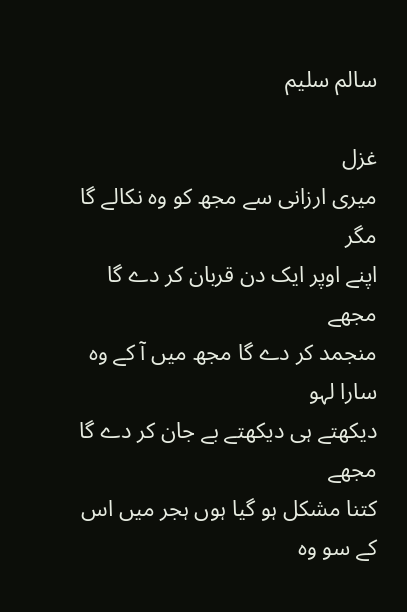سالم سلیم

غزل
میری ارزانی سے مجھ کو وہ نکالے گا مگر
اپنے اوپر ایک دن قربان کر دے گا مجھے
منجمد کر دے گا مجھ میں آ کے وہ سارا لہو
دیکھتے ہی دیکھتے بے جان کر دے گا مجھے
کتنا مشکل ہو گیا ہوں ہجر میں اس کے سو وہ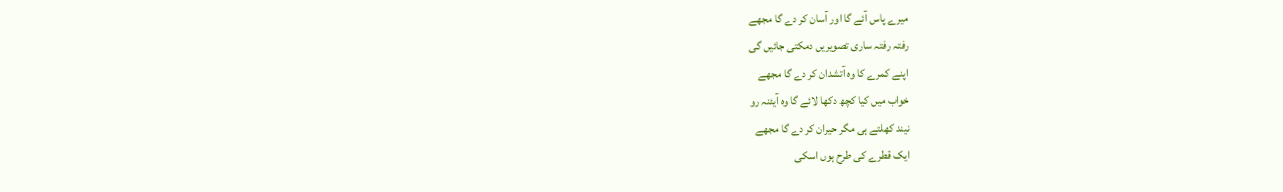میرے پاس آئے گا اور آسان کر دے گا مجھے
رفتہ رفتہ ساری تصویریں دمکتی جائیں گی
اپنے کمرے کا وہ آتشدان کر دے گا مجھے
خواب میں کیا کچھ دکھا لائے گا وہ آیئنہ رو
نیند کھلتے ہی مگر حیران کر دے گا مجھے
ایک قطرے کی طرح ہوں اسکی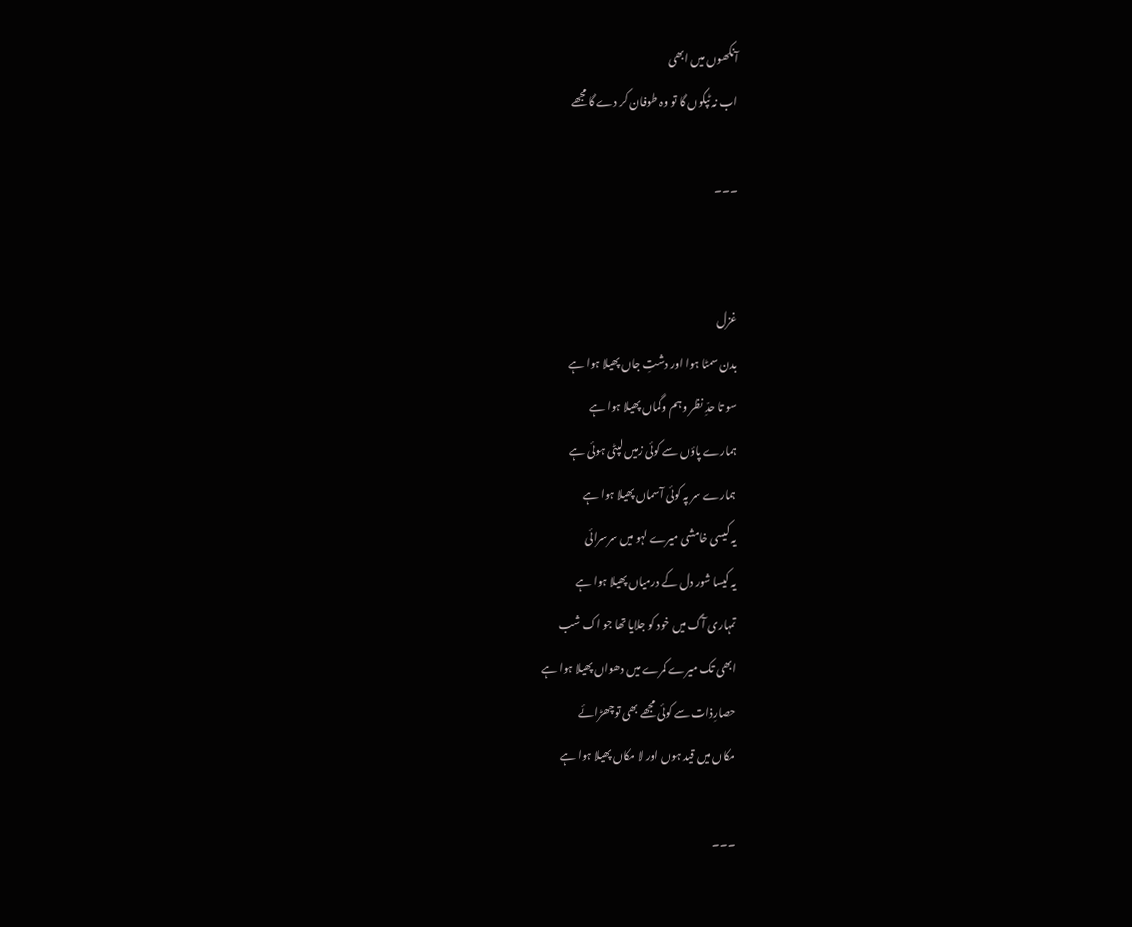آنکھوں میں ابھی
اب نہ ٹپکوں گا تو وہ طوفان کر دے گا مجھے

۔۔۔


غزل
بدن سمٹا ہوا اور دشتِ جاں پھیلا ہوا ہے
سو تا حدِّ نظر وہم وگماں پھیلا ہوا ہے
ہمارے پاؤں سے کوئی زمیں لپٹی ہوئی ہے
ہمارے سر پہ کوئی آسماں پھیلا ہوا ہے
یہ کیسی خامشی میرے لہو میں سرسرائی
یہ کیسا شور دل کے درمیاں پھیلا ہوا ہے
تمہاری آگ میں خود کو جلایا تھا جو اک شب
ابھی تک میرے کمرے میں دھواں پھیلا ہوا ہے
حصارِذات سے کوئی مجھے بھی توچھڑائے
مکاں میں قید ہوں اور لا مکاں پھیلا ہوا ہے

۔۔۔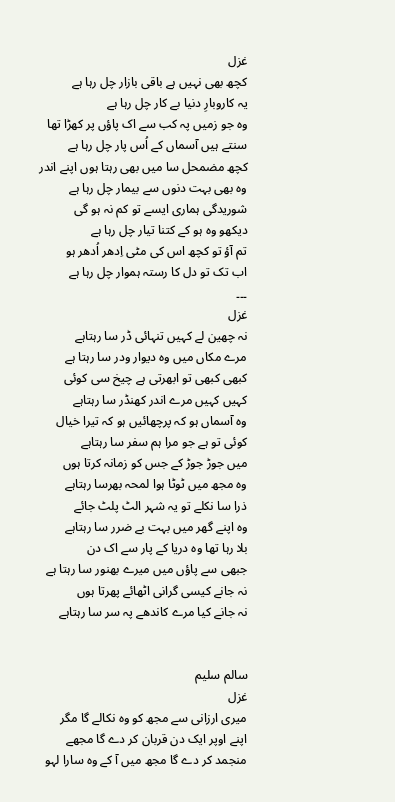غزل
کچھ بھی نہیں ہے باقی بازار چل رہا ہے
یہ کاروبارِ دنیا بے کار چل رہا ہے
وہ جو زمیں پہ کب سے اک پاؤں پر کھڑا تھا
سنتے ہیں آسماں کے اُس پار چل رہا ہے
کچھ مضمحل سا میں بھی رہتا ہوں اپنے اندر
وہ بھی بہت دنوں سے بیمار چل رہا ہے
شوریدگی ہماری ایسے تو کم نہ ہو گی
دیکھو وہ ہو کے کتنا تیار چل رہا ہے
تم آؤ تو کچھ اس کی مٹی اِدھر اُدھر ہو
اب تک تو دل کا رستہ ہموار چل رہا ہے
۔۔۔
غزل
نہ چھین لے کہیں تنہائی ڈر سا رہتاہے
مرے مکاں میں وہ دیوار ودر سا رہتا ہے
کبھی کبھی تو ابھرتی ہے چیخ سی کوئی
کہیں کہیں مرے اندر کھنڈر سا رہتاہے
وہ آسماں ہو کہ پرچھائیں ہو کہ تیرا خیال
کوئی تو ہے جو مرا ہم سفر سا رہتاہے
میں جوڑ جوڑ کے جس کو زمانہ کرتا ہوں
وہ مجھ میں ٹوٹا ہوا لمحہ بھرسا رہتاہے
ذرا سا نکلے تو یہ شہر الٹ پلٹ جائے
وہ اپنے گھر میں بہت بے ضرر سا رہتاہے
بلا رہا تھا وہ دریا کے پار سے اک دن
جبھی سے پاؤں میں میرے بھنور سا رہتا ہے
نہ جانے کیسی گرانی اٹھائے پھرتا ہوں
نہ جانے کیا مرے کاندھے پہ سر سا رہتاہے


سالم سلیم
غزل
میری ارزانی سے مجھ کو وہ نکالے گا مگر
اپنے اوپر ایک دن قربان کر دے گا مجھے
منجمد کر دے گا مجھ میں آ کے وہ سارا لہو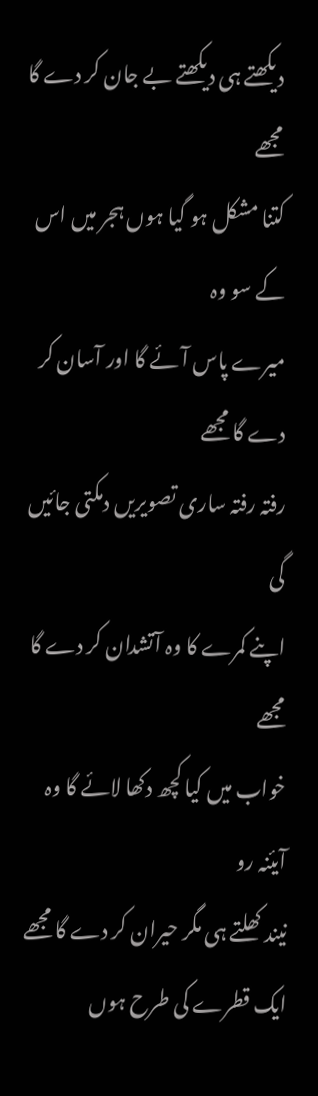دیکھتے ہی دیکھتے بے جان کر دے گا مجھے
کتنا مشکل ہو گیا ہوں ہجر میں اس کے سو وہ
میرے پاس آئے گا اور آسان کر دے گا مجھے
رفتہ رفتہ ساری تصویریں دمکتی جائیں گی
اپنے کمرے کا وہ آتشدان کر دے گا مجھے
خواب میں کیا کچھ دکھا لائے گا وہ آیئنہ رو
نیند کھلتے ہی مگر حیران کر دے گا مجھے
ایک قطرے کی طرح ہوں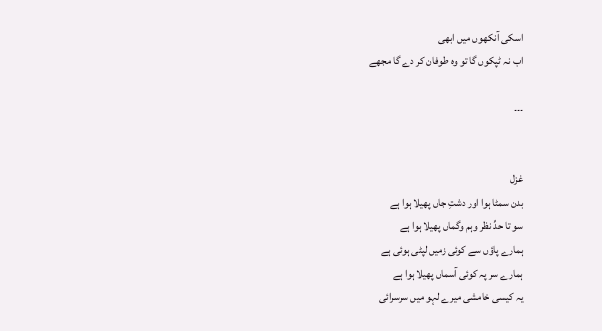اسکی آنکھوں میں ابھی
اب نہ ٹپکوں گا تو وہ طوفان کر دے گا مجھے

۔۔۔


غزل
بدن سمٹا ہوا اور دشتِ جاں پھیلا ہوا ہے
سو تا حدِّ نظر وہم وگماں پھیلا ہوا ہے
ہمارے پاؤں سے کوئی زمیں لپٹی ہوئی ہے
ہمارے سر پہ کوئی آسماں پھیلا ہوا ہے
یہ کیسی خامشی میرے لہو میں سرسرائی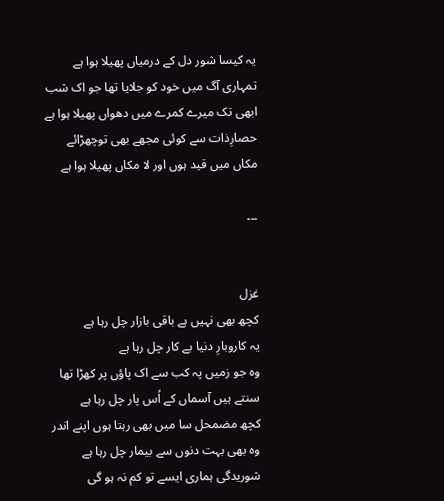یہ کیسا شور دل کے درمیاں پھیلا ہوا ہے
تمہاری آگ میں خود کو جلایا تھا جو اک شب
ابھی تک میرے کمرے میں دھواں پھیلا ہوا ہے
حصارِذات سے کوئی مجھے بھی توچھڑائے
مکاں میں قید ہوں اور لا مکاں پھیلا ہوا ہے

۔۔۔


غزل
کچھ بھی نہیں ہے باقی بازار چل رہا ہے
یہ کاروبارِ دنیا بے کار چل رہا ہے
وہ جو زمیں پہ کب سے اک پاؤں پر کھڑا تھا
سنتے ہیں آسماں کے اُس پار چل رہا ہے
کچھ مضمحل سا میں بھی رہتا ہوں اپنے اندر
وہ بھی بہت دنوں سے بیمار چل رہا ہے
شوریدگی ہماری ایسے تو کم نہ ہو گی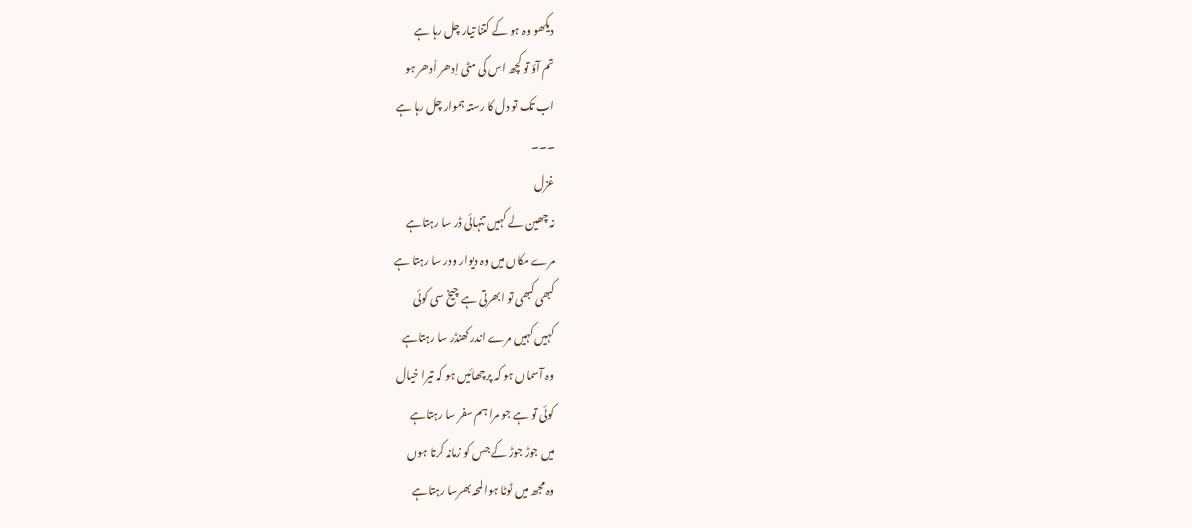دیکھو وہ ہو کے کتنا تیار چل رہا ہے
تم آؤ تو کچھ اس کی مٹی اِدھر اُدھر ہو
اب تک تو دل کا رستہ ہموار چل رہا ہے
۔۔۔
غزل
نہ چھین لے کہیں تنہائی ڈر سا رہتاہے
مرے مکاں میں وہ دیوار ودر سا رہتا ہے
کبھی کبھی تو ابھرتی ہے چیخ سی کوئی
کہیں کہیں مرے اندر کھنڈر سا رہتاہے
وہ آسماں ہو کہ پرچھائیں ہو کہ تیرا خیال
کوئی تو ہے جو مرا ہم سفر سا رہتاہے
میں جوڑ جوڑ کے جس کو زمانہ کرتا ہوں
وہ مجھ میں ٹوٹا ہوا لمحہ بھرسا رہتاہے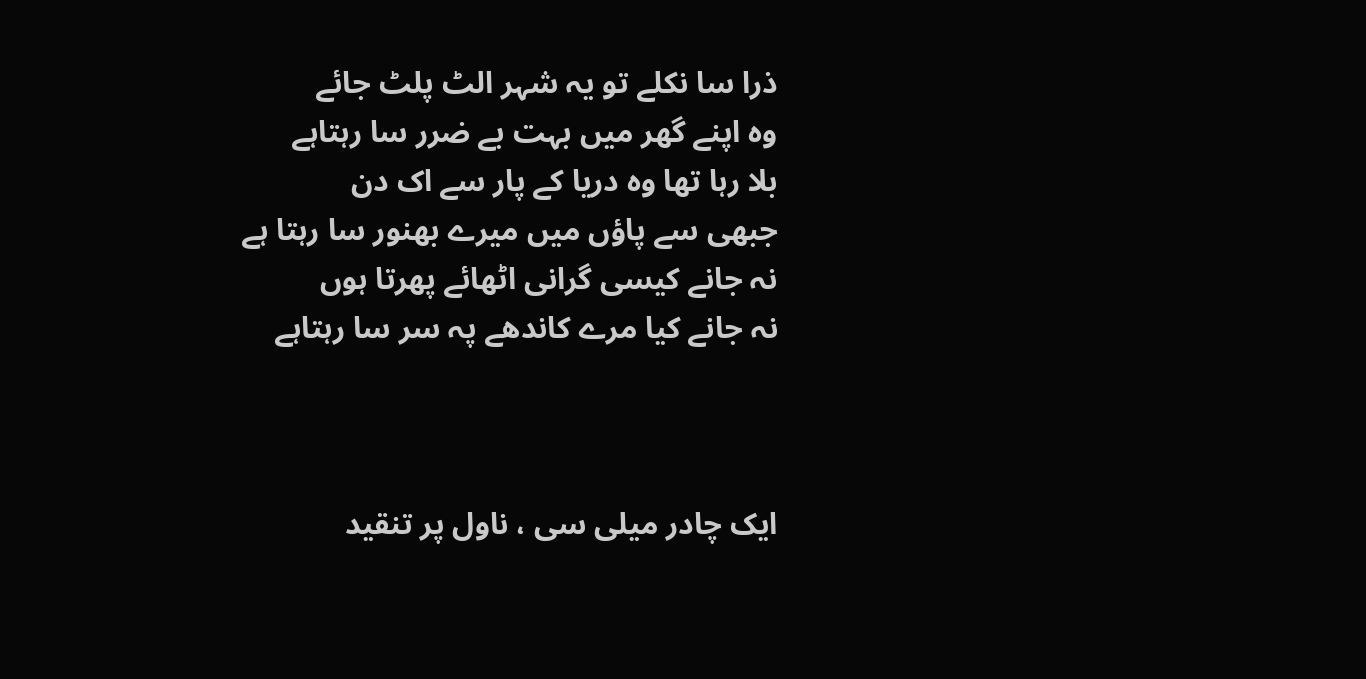ذرا سا نکلے تو یہ شہر الٹ پلٹ جائے
وہ اپنے گھر میں بہت بے ضرر سا رہتاہے
بلا رہا تھا وہ دریا کے پار سے اک دن
جبھی سے پاؤں میں میرے بھنور سا رہتا ہے
نہ جانے کیسی گرانی اٹھائے پھرتا ہوں
نہ جانے کیا مرے کاندھے پہ سر سا رہتاہے



ایک چادر میلی سی ، ناول پر تنقید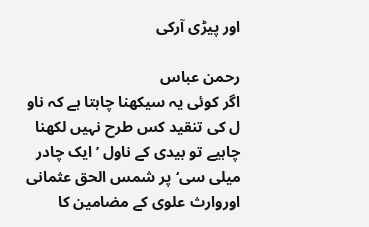اور پیڑی آرکی

رحمن عباس
اگر کوئی یہ سیکھنا چاہتا ہے کہ ناو ل کی تنقید کس طرح نہیں لکھنا چاہیے تو بیدی کے ناول ’ایک چادر میلی سی‘ پر شمس الحق عثمانی اوروارث علوی کے مضامین کا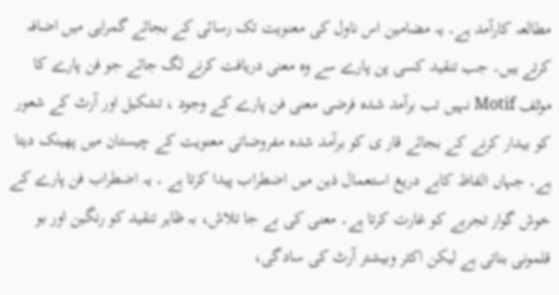مطالعہ کارآمد ہے۔ یہ مضامین اس ناول کی معنویت تک رسائی کے بجائے گمراہی میں اضافہ کرتے ہیں۔ جب تنقید کسی پن پارے سے وہ معنی دریافت کرنے لگ جائے جو فن پارے کا موٹف Motif نہیں تب برآمد شدہ فرضی معنی فن پارے کے وجود ، تشکیل اور آرٹ کے شعور کو بیدار کرنے کے بجائے قار ی کو برآمد شدہ مفروضاتی معنویت کے چیستان میں پھینک دیتا ہے۔ جہاں الفاظ کابے دریغ استعمال ذہن میں اضطراب پیدا کرتا ہے ۔ یہ اضطراب فن پارے کے خوش گوار تجربے کو غارت کرتا ہے۔ معنی کی بے جا تلاش، بہ ظاہر تنقید کو رنگین اور بو قلمونی بناتی ہے لیکن اکثر وبیشتر آرٹ کی سادگی،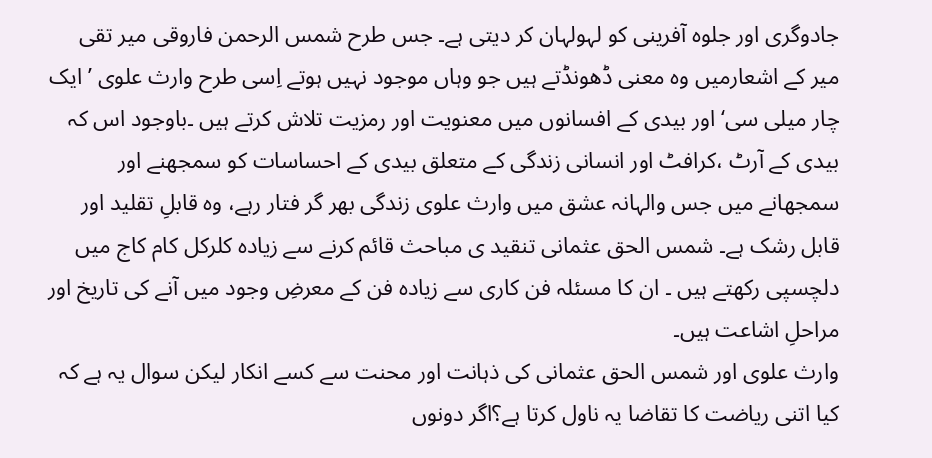جادوگری اور جلوہ آفرینی کو لہولہان کر دیتی ہے۔ جس طرح شمس الرحمن فاروقی میر تقی میر کے اشعارمیں وہ معنی ڈھونڈتے ہیں جو وہاں موجود نہیں ہوتے اِسی طرح وارث علوی ’ ایک چار میلی سی‘ اور بیدی کے افسانوں میں معنویت اور رمزیت تلاش کرتے ہیں ۔باوجود اس کہ بیدی کے آرٹ ،کرافٹ اور انسانی زندگی کے متعلق بیدی کے احساسات کو سمجھنے اور سمجھانے میں جس والہانہ عشق میں وارث علوی زندگی بھر گر فتار رہے، وہ قابلِ تقلید اور قابل رشک ہے۔ شمس الحق عثمانی تنقید ی مباحث قائم کرنے سے زیادہ کلرکل کام کاج میں دلچسپی رکھتے ہیں ۔ ان کا مسئلہ فن کاری سے زیادہ فن کے معرضِ وجود میں آنے کی تاریخ اور مراحلِ اشاعت ہیں۔
وارث علوی اور شمس الحق عثمانی کی ذہانت اور محنت سے کسے انکار لیکن سوال یہ ہے کہ کیا اتنی ریاضت کا تقاضا یہ ناول کرتا ہے؟اگر دونوں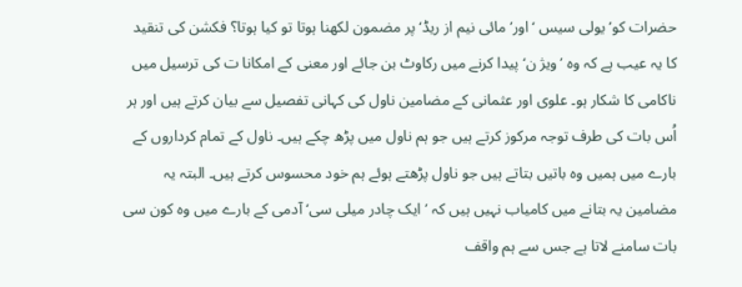حضرات کو’ یولی سیس ‘اور’ مائی نیم از ریڈ‘ پر مضمون لکھنا ہوتا تو کیا ہوتا؟ فکشن کی تنقید کا یہ عیب ہے کہ وہ ’ویژ ن‘ پیدا کرنے میں رکاوٹ بن جائے اور معنی کے امکانا ت کی ترسیل میں ناکامی کا شکار ہو۔ علوی اور عثمانی کے مضامین ناول کی کہانی تفصیل سے بیان کرتے ہیں اور ہر اُس بات کی طرف توجہ مرکوز کرتے ہیں جو ہم ناول میں پڑھ چکے ہیں۔ ناول کے تمام کرداروں کے بارے میں ہمیں وہ باتیں بتاتے ہیں جو ناول پڑھتے ہوئے ہم خود محسوس کرتے ہیں۔ البتہ یہ مضامین یہ بتانے میں کامیاب نہیں ہیں کہ ’ایک چادر میلی سی‘ آدمی کے بارے میں وہ کون سی بات سامنے لاتا ہے جس سے ہم واقف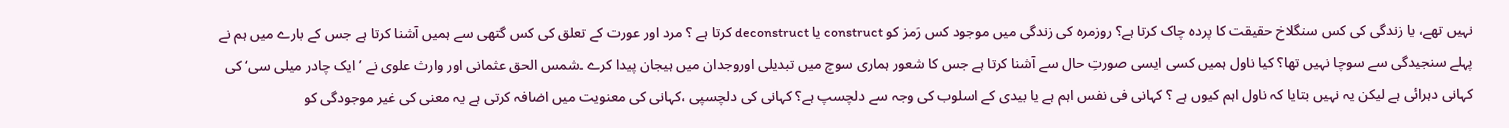نہیں تھے، یا زندگی کی کس سنگلاخ حقیقت کا پردہ چاک کرتا ہے؟ روزمرہ کی زندگی میں موجود کس رَمز کو construct یا deconstruct کرتا ہے ؟ مرد اور عورت کے تعلق کی کس گتھی سے ہمیں آشنا کرتا ہے جس کے بارے میں ہم نے پہلے سنجیدگی سے سوچا نہیں تھا؟ کیا ناول ہمیں کسی ایسی صورتِ حال سے آشنا کرتا ہے جس کا شعور ہماری سوچ میں تبدیلی اوروجدان میں ہیجان پیدا کرے ۔شمس الحق عثمانی اور وارث علوی نے ’ایک چادر میلی سی‘ کی کہانی دہرائی ہے لیکن یہ نہیں بتایا کہ ناول اہم کیوں ہے ؟ کہانی فی نفس اہم ہے یا بیدی کے اسلوب کی وجہ سے دلچسپ ہے؟ کہانی کی دلچسپی ،کہانی کی معنویت میں اضافہ کرتی ہے یہ معنی کی غیر موجودگی کو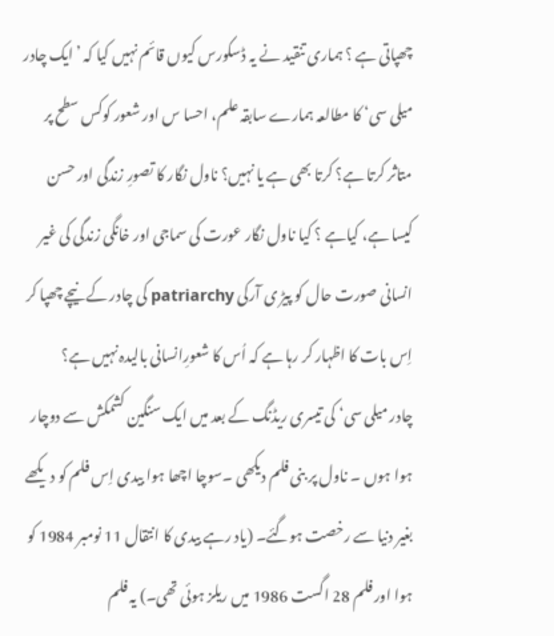چھپاتی ہے ؟ ہماری تنقید نے یہ ڈسکورس کیوں قائم نہیں کیا کہ ’ایک چادر میلی سی‘ کا مطالعہ ہمارے سابقہ علم، احسا س اور شعور کوکس سطح پر متاثر کرتا ہے؟ کرتا بھی ہے یا نہیں؟ ناول نگار کا تصورِ زندگی اور حسن کیسا ہے، کیاہے ؟ کیا ناول نگار عورت کی سماجی اور خانگی زندگی کی غیر انسانی صورت حال کو پیڑ ی آرکی patriarchy کی چادر کے نیچے چھپا کر اِس بات کا اظہار کر رہا ہے کہ اُس کا شعورِانسانی بالیدہ نہیں ہے؟
چادر میلی سی‘ کی تیسری ریڈنگ کے بعد میں ایک سنگین کشمکش سے دوچار ہوا ہوں ۔ ناول پر بنی فلم دیکھی ۔سوچا اچھا ہوا بیدی اِس فلم کو دیکھے بغیر دنیا سے رخصت ہوگئے۔ (یاد رہے بیدی کا انتقال 11 نومبر 1984 کو ہوا اور فلم 28 اگست 1986 میں ریلز ہوئی تھی۔) یہ فلم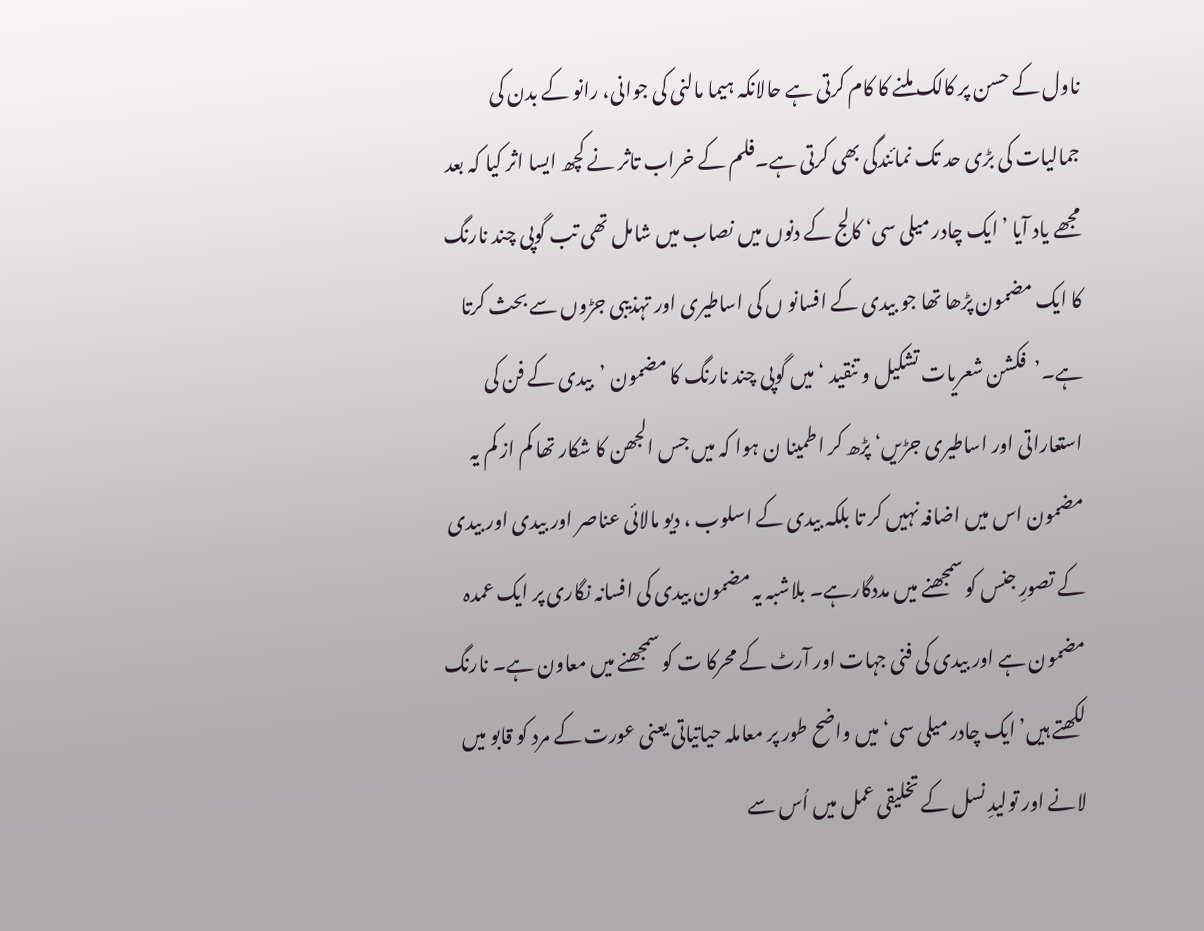ناول کے حسن پر کالک ملنے کا کام کرتی ہے حالانکہ ہیما مالنی کی جوانی، رانو کے بدن کی جمالیات کی بڑی حد تک نمائندگی بھی کرتی ہے۔فلم کے خراب تاثر نے کچھ ایسا اثر کیا کہ بعد مجھے یاد آیا ’ایک چادر میلی سی‘ کالج کے دنوں میں نصاب میں شامل تھی تب گوپی چند نارنگ کا ایک مضمون پڑھا تھا جو بیدی کے افسانو ں کی اساطیری اور تہذیبی جڑوں سے بحث کرتا ہے۔’فکشن شعریات تشکیل و تنقید ‘ میں گوپی چند نارنگ کا مضمون ’بیدی کے فن کی استعاراتی اور اساطیری جڑیں‘ پڑھ کر اطمینا ن ہوا کہ میں جس الجھن کا شکار تھا کم از کم یہ مضمون اس میں اضافہ نہیں کر تا بلکہ بیدی کے اسلوب ، دیو مالائی عناصر اور بیدی اور بیدی کے تصورِ جنس کو سمجھنے میں مددگارہے۔ بلاشبہ یہ مضمون بیدی کی افسانہ نگاری پر ایک عمدہ مضمون ہے اور بیدی کی فنی جہات اور آرٹ کے محرکا ت کو سمجھنے میں معاون ہے۔ نارنگ لکھتے ہیں’ایک چادر میلی سی‘میں واضح طور پر معاملہ حیاتیاتی یعنی عورت کے مرد کو قابو میں لانے اور تولیدِ نسل کے تخلیقی عمل میں اُس سے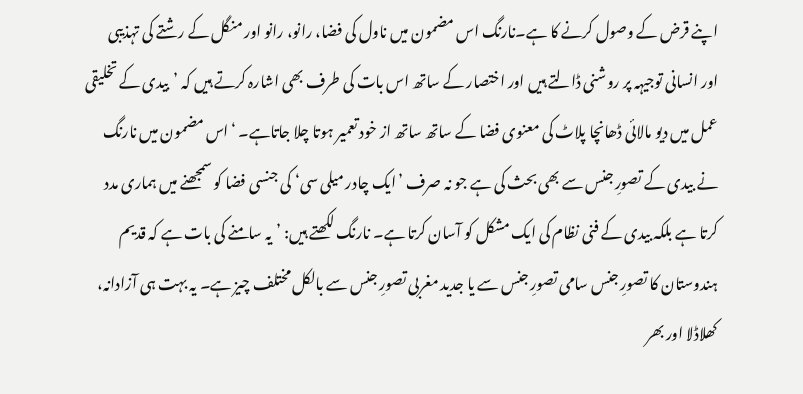اپنے قرض کے وصول کرنے کا ہے۔نارنگ اس مضمون میں ناول کی فضا، رانو، رانو اور منگل کے رشتے کی تہذیبی اور انسانی توجیہہ پر روشنی ڈالتے ہیں اور اختصار کے ساتھ اس بات کی طرف بھی اشارہ کرتے ہیں کہ ’بیدی کے تخلیقی عمل میں دیو مالائی ڈھانچا پلاٹ کی معنوی فضا کے ساتھ ساتھ از خود تعمیر ہوتا چلا جاتاہے۔ ‘اس مضمون میں نارنگ نے بیدی کے تصورِ جنس سے بھی بحث کی ہے جو نہ صرف ’ایک چادر میلی سی‘ کی جنسی فضا کو سمجھنے میں ہماری مدد کرتا ہے بلکہ بیدی کے فنی نظام کی ایک مشکل کو آسان کرتا ہے۔ نارنگ لکھتے ہیں: ’یہ سامنے کی بات ہے کہ قدیم ہندوستان کا تصورِ جنس سامی تصورِ جنس سے یا جدید مغربی تصورِ جنس سے بالکل مختلف چیز ہے۔ یہ بہت ہی آزادانہ، کھلاڈلا اور بھر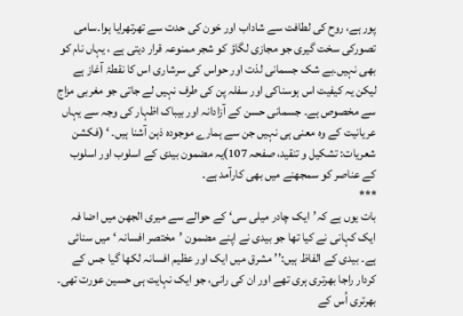پور ہے، روح کی لطافت سے شاداب اور خون کی حدت سے تھرتھرایا ہوا۔سامی تصورکی سخت گیری جو مجازی لگاؤ کو شجر ممنوعہ قرار دیتی ہے ، یہاں نام کو بھی نہیں۔بے شک جسمانی لذت اور حواس کی سرشاری اس کا نقطۂ آغاز ہے لیکن یہ کیفیت اس ہوسناکی اور سفلہ پن کی طرف نہیں لے جاتی جو مغربی مزاج سے مخصوص ہے۔ جسمانی حسن کے آزادانہ اور بیباک اظہار کی وجہ سے یہاں عریانیت کے وہ معنی ہی نہیں جن سے ہمارے موجودہ ذہن آشنا ہیں۔ ‘ (فکشن شعریات: تشکیل و تنقید، صفحہ 107)یہ مضمون بیدی کے اسلوب اور اسلوب کے عناصر کو سمجھنے میں بھی کارآمد ہے۔
***
بات یوں ہے کہ’ایک چادر میلی سی‘ کے حوالے سے میری الجھن میں اضا فہ ایک کہانی نے کیا تھا جو بیدی نے اپنے مضمون ’مختصر افسانہ ‘ میں سنائی ہے۔ بیدی کے الفاظ ہیں:’’ مشرق میں ایک اور عظیم افسانہ لکھا گیا جس کے کردار راجا بھرتری ہری تھے اور ان کی رانی، جو ایک نہایت ہی حسین عورت تھی۔ بھرتری اُس کے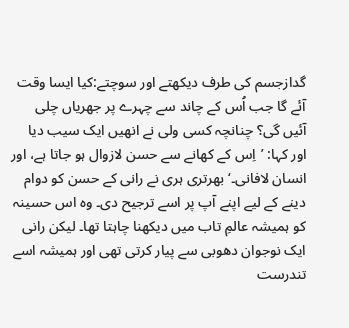گدازجسم کی طرف دیکھتے اور سوچتے:کیا ایسا وقت آئے گا جب اُس کے چاند سے چہرے پر جھریاں چلی آئیں گی؟ چنانچہ کسی ولی نے انھیں ایک سیب دیا اور کہا: ’اِس کے کھانے سے حسن لازوال ہو جاتا ہے، اور انسان لافانی۔‘ بھرتری ہری نے رانی کے حسن کو دوام دینے کے لیے اپنے آپ پر اسے ترجیح دی۔ وہ اس حسینہ کو ہمیشہ عالمِ تاب میں دیکھنا چاہتا تھا۔ لیکن رانی ایک نوجوان دھوبی سے پیار کرتی تھی اور ہمیشہ اسے تندرست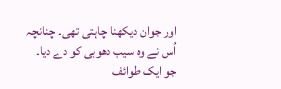اور جوان دیکھنا چاہتی تھی۔ چنانچہ اُس نے وہ سیب دھوبی کو دے دیا۔ جو ایک طوائف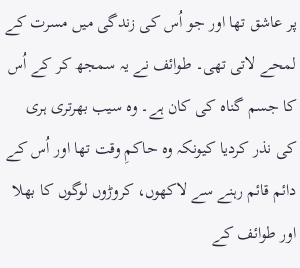پر عاشق تھا اور جو اُس کی زندگی میں مسرت کے لمحے لاتی تھی۔ طوائف نے یہ سمجھ کر کے اُس کا جسم گناہ کی کان ہے۔ وہ سیب بھرتری ہری کی نذر کردیا کیونکہ وہ حاکمِ وقت تھا اور اُس کے دائم قائم رہنے سے لاکھوں، کروڑوں لوگوں کا بھلا اور طوائف کے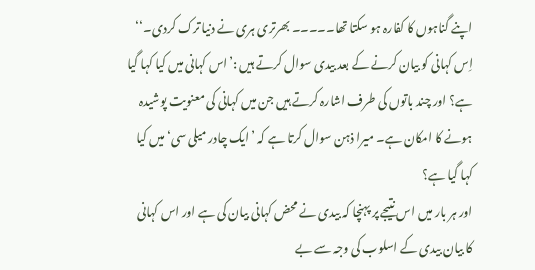اپنے گناہوں کا کفارہ ہو سکتا تھا۔۔۔۔۔ بھرتری ہری نے دنیا ترک کردی۔‘‘ اِس کہانی کو بیان کرنے کے بعد بیدی سوال کرتے ہیں :’اس کہانی میں کیا کہا گیا ہے؟ اور چند باتوں کی طرف اشارہ کرتے ہیں جن میں کہانی کی معنویت پوشیدہ ہونے کا امکان ہے۔ میرا ذہن سوال کرتا ہے کہ ’ایک چادر میلی سی‘ میں کیا کہا گیا ہے؟
اور ہر بار میں اس نتیجے پر پہنچا کہ بیدی نے محض کہانی بیان کی ہے اور اس کہانی کا بیان بیدی کے اسلوب کی وجہ سے بے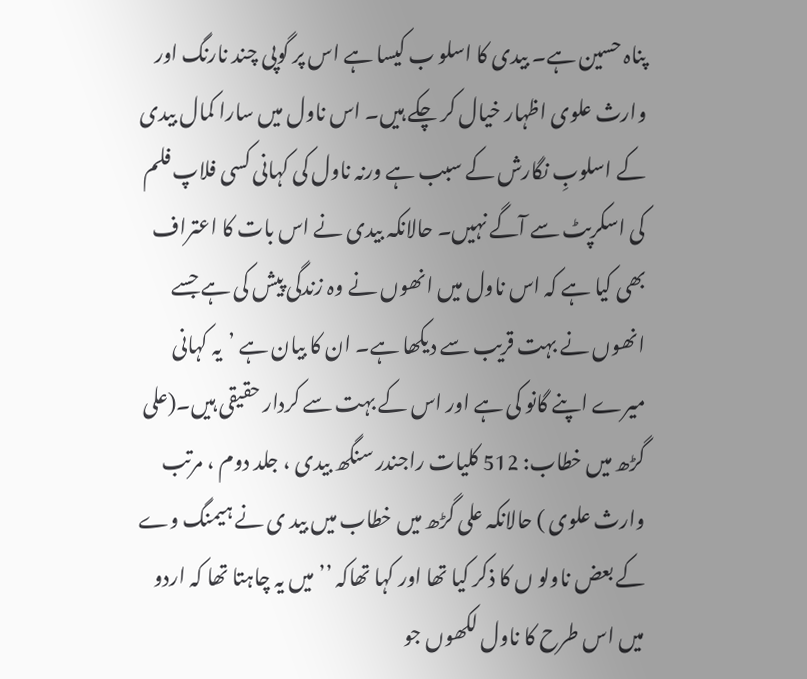پناہ حسین ہے۔ بیدی کا اسلو ب کیسا ہے اس پر گوپی چند نارنگ اور وارث علوی اظہار خیال کر چکے ہیں۔ اس ناول میں سارا کمال بیدی کے اسلوبِ نگارش کے سبب ہے ورنہ ناول کی کہانی کسی فلاپ فلم کی اسکرپٹ سے آگے نہیں۔ حالانکہ بیدی نے اس بات کا اعتراف بھی کیا ہے کہ اس ناول میں انھوں نے وہ زندگی پیش کی ہے جسے انھوں نے بہت قریب سے دیکھا ہے۔ ان کا بیان ہے ’یہ کہانی میرے اپنے گانو کی ہے اور اس کے بہت سے کردار حقیقی ہیں۔(علی گڑھ میں خطاب: 512 کلیات راجندر سنگھ بیدی ، جلد دوم ، مرتب وارث علوی ) حالانکہ علی گڑھ میں خطاب میں بید ی نے ہیمنگ وے کے بعض ناولو ں کا ذکر کیا تھا اور کہا تھاکہ ’’میں یہ چاہتا تھا کہ اردو میں اس طرح کا ناول لکھوں جو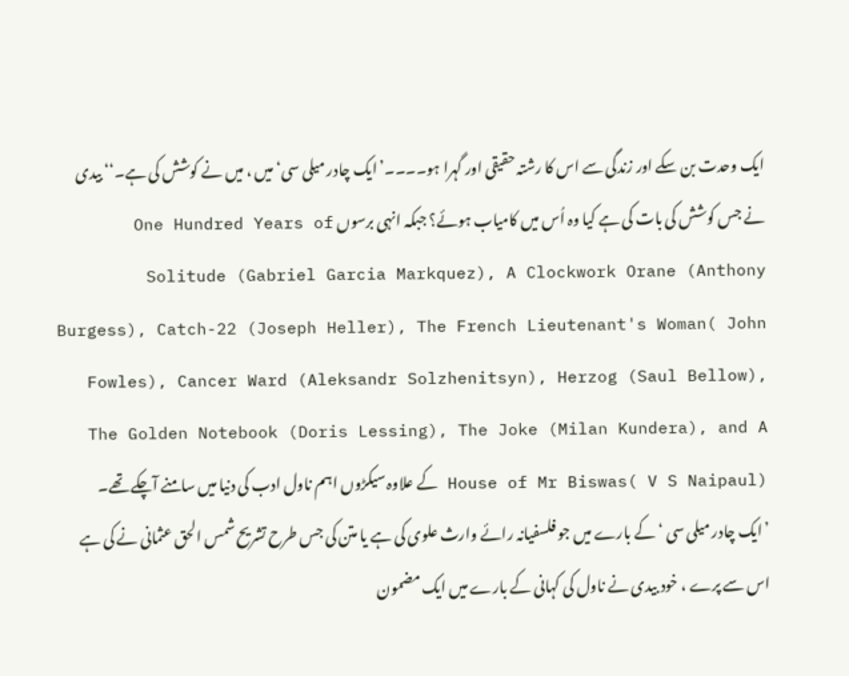ایک وحدت بن سکے اور زندگی سے اس کا رشتہ حقیقی اور گہرا ہو۔۔۔۔’ایک چادر میلی سی‘ میں ، میں نے کوشش کی ہے۔‘‘ بیدی نے جس کوشش کی بات کی ہے کیا وہ اُس میں کامیاب ہوئے؟ جبکہ انہی برسوں One Hundred Years of Solitude (Gabriel Garcia Markquez), A Clockwork Orane (Anthony Burgess), Catch-22 (Joseph Heller), The French Lieutenant's Woman( John Fowles), Cancer Ward (Aleksandr Solzhenitsyn), Herzog (Saul Bellow), The Golden Notebook (Doris Lessing), The Joke (Milan Kundera), and A House of Mr Biswas( V S Naipaul) کے علاوہ سیکڑوں اہم ناول ادب کی دنیا میں سامنے آچکے تھے۔
’ایک چادر میلی سی ‘ کے بارے میں جو فلسفیانہ رائے وارث علوی کی ہے یا متن کی جس طرح تشریح شمس الحق عثمانی نے کی ہے اس سے پرے ، خود بیدی نے ناول کی کہانی کے بارے میں ایک مضمون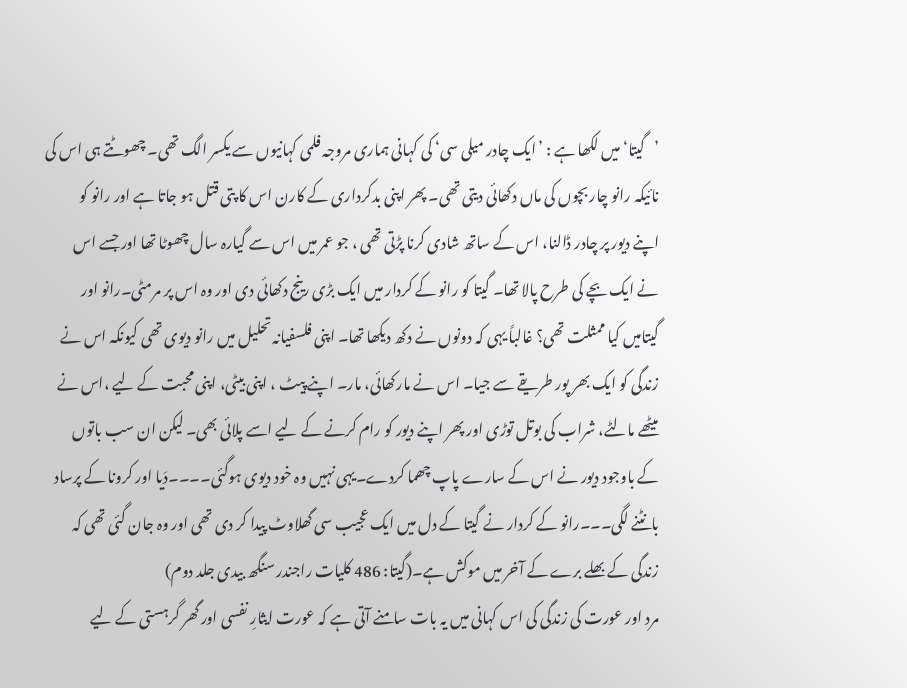’گیتا‘ میں لکھا ہے : ’ایک چادر میلی سی‘ کی کہانی ہماری مروجہ فلمی کہانیوں سے یکسر الگ تھی۔ چھوٹتے ہی اس کی نائیکہ رانو چار بچوں کی ماں دکھائی دیتی تھی۔ پھر اپنی بدکرداری کے کارن اس کا پتی قتل ہو جاتا ہے اور رانو کو اپنے دیور پر چادر ڈالنا، اس کے ساتھ شادی کرنا پڑتی تھی ، جو عمر میں اس سے گیارہ سال چھوٹا تھا اور جسے اس نے ایک بچے کی طرح پالا تھا۔ گیتا کو رانو کے کردار میں ایک بڑی رینج دکھائی دی اور وہ اس پر مرمٹی۔رانو اور گیتامیں کیا ممثلت تھی؟ غالباً یہی کہ دونوں نے دکھ دیکھا تھا۔ اپنی فلسفیانہ تحلیل میں رانو دیوی تھی کیونکہ اس نے زندگی کو ایک بھر پور طریقے سے جیا۔ اس نے مارکھائی، مار۔ اپنے پیٹ ، اپنی بیٹی، اپنی محبت کے لیے ،اس نے میٹھے مالٹے، شراب کی بوتل توڑی اور پھر اپنے دیور کو رام کرنے کے لیے اسے پلائی بھی۔ لیکن ان سب باتوں کے باوجود دیور نے اس کے سارے پاپ چھما کردے۔یہی نہیں وہ خود دیوی ہوگئی۔۔۔۔دَیا اور کرونا کے پرساد بانٹنے لگی۔۔۔رانو کے کردار نے گیتا کے دل میں ایک عجیب سی گھلاوٹ پیدا کر دی تھی اور وہ جان گئی تھی کہ زندگی کے بھلے برے کے آخر میں موکش ہے۔(گیتا: 486 کلیات راجندر سنگھ بیدی جلد دوم)
مرد اور عورت کی زندگی کی اس کہانی میں یہ بات سامنے آتی ہے کہ عورت ایثارِ نفسی اور گھر گرہستی کے لیے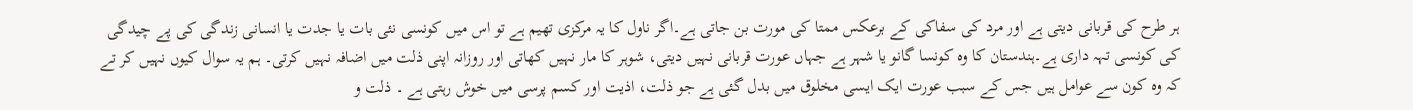ہر طرح کی قربانی دیتی ہے اور مرد کی سفاکی کے برعکس ممتا کی مورت بن جاتی ہے۔اگر ناول کا یہ مرکزی تھیم ہے تو اس میں کونسی نئی بات یا جدت یا انسانی زندگی کی پے چیدگی کی کونسی تہہ داری ہے۔ہندستان کا وہ کونسا گانو یا شہر ہے جہاں عورت قربانی نہیں دیتی، شوہر کا مار نہیں کھاتی اور روزانہ اپنی ذلت میں اضافہ نہیں کرتی۔ ہم یہ سوال کیوں نہیں کر تے کہ وہ کون سے عوامل ہیں جس کے سبب عورت ایک ایسی مخلوق میں بدل گئی ہے جو ذلت، اذیت اور کسم پرسی میں خوش رہتی ہے ۔ ذلت و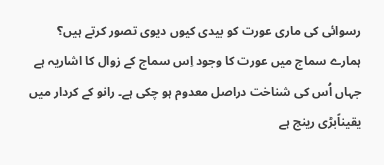رسوائی کی ماری عورت کو بیدی کیوں دیوی تصور کرتے ہیں؟
ہمارے سماج میں عورت کا وجود اِس سماج کے زوال کا اشاریہ ہے جہاں اُس کی شناخت دراصل معدوم ہو چکی ہے۔ رانو کے کردار میں یقیناًبڑی رینج ہے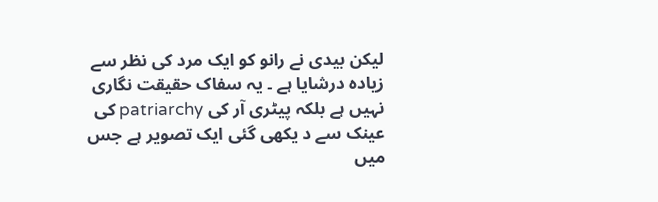لیکن بیدی نے رانو کو ایک مرد کی نظر سے زیادہ درشایا ہے ۔ یہ سفاک حقیقت نگاری نہیں ہے بلکہ پیٹری آر کی patriarchy کی عینک سے د یکھی گئی ایک تصویر ہے جس میں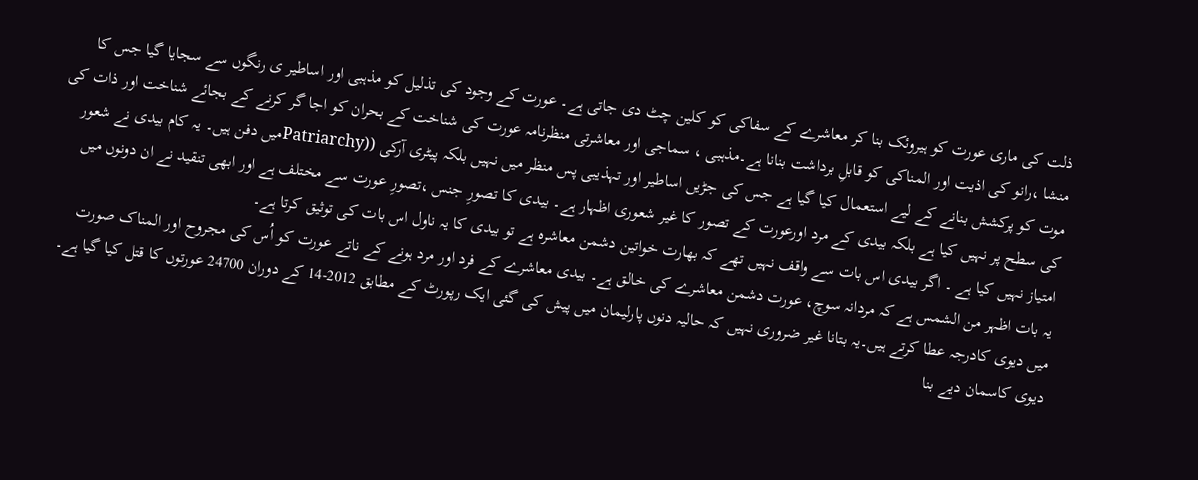ذلت کی ماری عورت کو ہیروئک بنا کر معاشرے کے سفاکی کو کلین چٹ دی جاتی ہے۔ عورت کے وجود کی تذلیل کو مذہبی اور اساطیر ی رنگوں سے سجایا گیا جس کا منشا ،رانو کی اذیت اور المناکی کو قابلِ برداشت بنانا ہے۔مذہبی ، سماجی اور معاشرتی منظرنامہ عورت کی شناخت کے بحران کو اجا گر کرنے کے بجائے شناخت اور ذات کی موت کو پرکشش بنانے کے لیے استعمال کیا گیا ہے جس کی جڑیں اساطیر اور تہذیبی پس منظر میں نہیں بلکہ پیٹری آرکی ((Patriarchyمیں دفن ہیں۔ یہ کام بیدی نے شعور کی سطح پر نہیں کیا ہے بلکہ بیدی کے مرد اورعورت کے تصور کا غیر شعوری اظہار ہے۔ بیدی کا تصورِ جنس ،تصورِ عورت سے مختلف ہے اور ابھی تنقید نے ان دونوں میں امتیاز نہیں کیا ہے ۔ اگر بیدی اس بات سے واقف نہیں تھے کہ بھارت خواتین دشمن معاشرہ ہے تو بیدی کا یہ ناول اس بات کی توثیق کرتا ہے۔
یہ بات اظہر من الشمس ہے کہ مردانہ سوچ، عورت دشمن معاشرے کی خالق ہے۔ بیدی معاشرے کے فرد اور مرد ہونے کے ناتے عورت کو اُس کی مجروح اور المناک صورت میں دیوی کادرجہ عطا کرتے ہیں۔یہ بتانا غیر ضروری نہیں کہ حالیہ دنوں پارلیمان میں پیش کی گئی ایک رپورٹ کے مطابق 2012-14 کے دوران 24700 عورتوں کا قتل کیا گیا ہے۔ دیوی کاسمان دیے بنا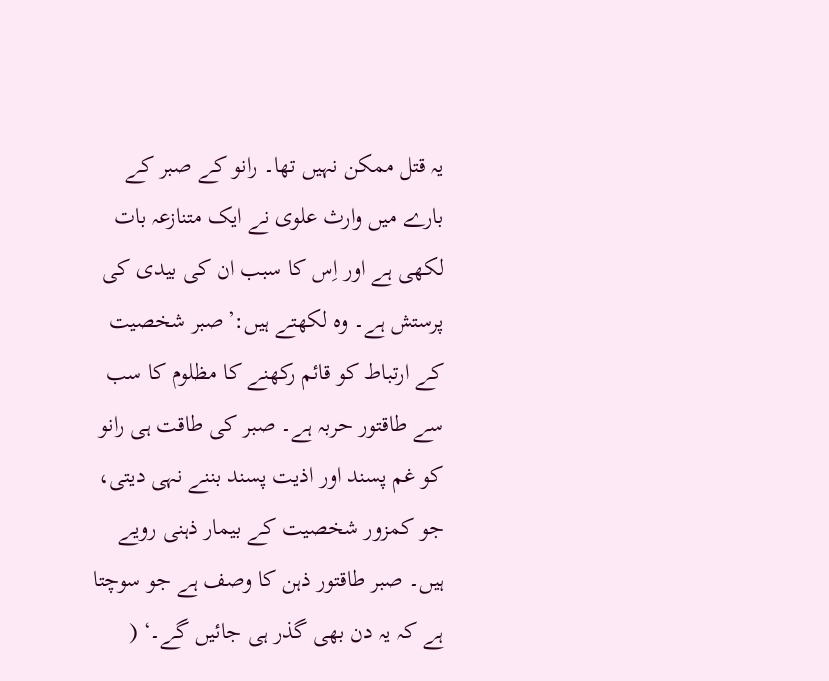یہ قتل ممکن نہیں تھا۔ رانو کے صبر کے بارے میں وارث علوی نے ایک متنازعہ بات لکھی ہے اور اِس کا سبب ان کی بیدی کی پرستش ہے۔ وہ لکھتے ہیں:’صبر شخصیت کے ارتباط کو قائم رکھنے کا مظلوم کا سب سے طاقتور حربہ ہے۔ صبر کی طاقت ہی رانو کو غم پسند اور اذیت پسند بننے نہی دیتی، جو کمزور شخصیت کے بیمار ذہنی رویے ہیں۔ صبر طاقتور ذہن کا وصف ہے جو سوچتا ہے کہ یہ دن بھی گذر ہی جائیں گے۔‘ (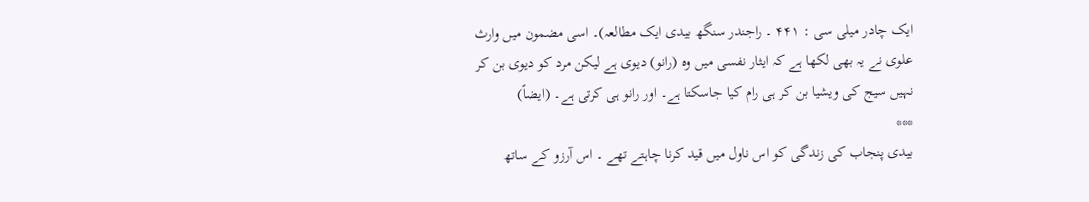ایک چادر میلی سی : ۴۴۱ ۔ راجندر سنگھ بیدی ایک مطالعہ)۔ اسی مضمون میں وارث علوی نے یہ بھی لکھا ہے کہ ایثار نفسی میں وہ (رانو) دیوی ہے لیکن مرد کو دیوی بن کر نہیں سیج کی ویشیا بن کر ہی رام کیا جاسکتا ہے۔ اور رانو ہی کرتی ہے۔ (ایضاً)
***
بیدی پنجاب کی زندگی کو اس ناول میں قید کرنا چاہتے تھے ۔ اس آرزو کے ساتھ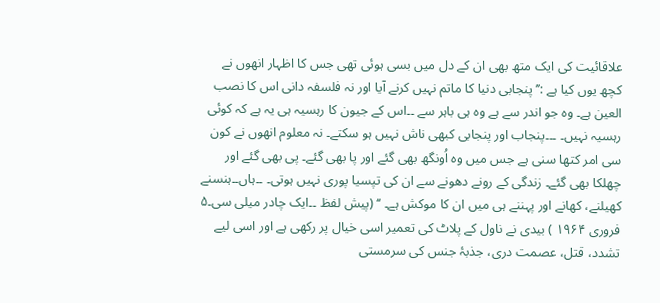علاقائیت کی ایک متھ بھی ان کے دل میں بسی ہوئی تھی جس کا اظہار انھوں نے کچھ یوں کیا ہے :’’پنجابی دنیا کا ماتم نہیں کرنے آیا اور نہ فلسفہ دانی اس کا نصب العین ہے۔ وہ جو اندر سے ہے وہ ہی باہر سے ۔۔اس کے جیون کا رہسیہ ہی یہ ہے کہ کوئی رہسیہ نہیں۔ ۔۔۔پنجاب اور پنجابی کبھی ناش نہیں ہو سکتے۔ نہ معلوم انھوں نے کون سی امر کتھا سنی ہے جس میں وہ اُونگھ بھی گئے اور پا بھی گئے۔ پی بھی گئے اور چھلکا بھی گئے۔ زندگی کے رونے دھونے سے ان کی تپسیا پوری نہیں ہوتی۔ ۔۔ہاں۔۔ہنسنے کھیلنے، کھانے اور پہننے ہی میں ان کا موکش ہے۔ ‘‘ (پیش لفظ ۔۔ایک چادر میلی سی۔۵ فروری ۱۹۶۴ ) بیدی نے ناول کے پلاٹ کی تعمیر اسی خیال پر رکھی ہے اور اسی لیے تشدد، قتل، عصمت دری، جذبۂ جنس کی سرمستی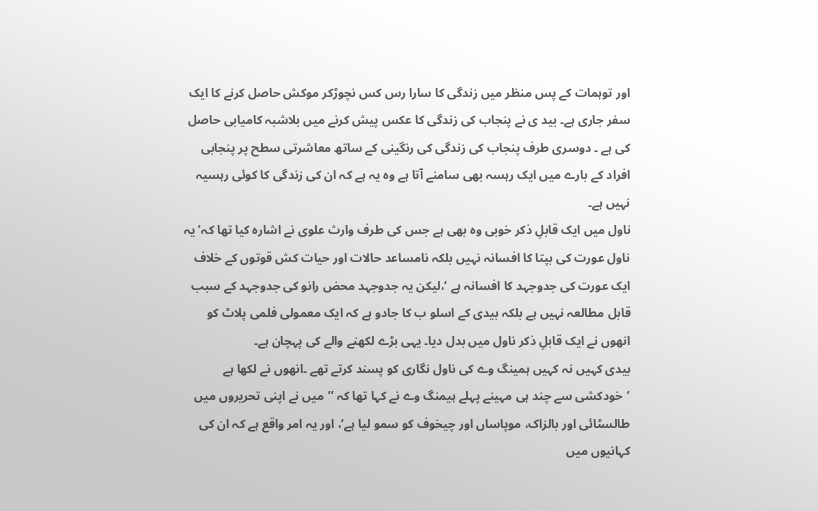اور توہمات کے پس منظر میں زندگی کا سارا رس کس نچوڑکر موکش حاصل کرنے کا ایک سفر جاری ہے۔ بید ی نے پنجاب کی زندگی کا عکس پیش کرنے میں بلاشبہ کامیابی حاصل کی ہے ۔ دوسری طرف پنجاب کی زندگی کی رنگینی کے ساتھ معاشرتی سطح پر پنجابی افراد کے بارے میں ایک رہسہ بھی سامنے آتا ہے وہ یہ ہے کہ ان کی زندگی کا کوئی رہسیہ نہیں ہے۔
ناول میں ایک قابلِ ذکر خوبی وہ بھی ہے جس کی طرف وارث علوی نے اشارہ کیا تھا کہ’ یہ ناول عورت کی بپتا کا افسانہ نہیں بلکہ نامساعد حالات اور حیات کش قوتوں کے خلاف ایک عورت کی جدوجہد کا افسانہ ہے ‘،لیکن یہ جدوجہد محض رانو کی جدوجہد کے سبب قابل مطالعہ نہیں ہے بلکہ بیدی کے اسلو ب کا جادو ہے کہ ایک معمولی فلمی پلاٹ کو انھوں نے ایک قابلِ ذکر ناول میں بدل دیا۔ یہی بڑے لکھنے والے کی پہچان ہے۔
بیدی کہیں نہ کہیں ہمینگ وے کی ناول نگاری کو پسند کرتے تھے ۔انھوں نے لکھا ہے ’خودکشی سے چند ہی مہینے پہلے ہیمنگ وے نے کہا تھا کہ ’’میں نے اپنی تحریروں میں طالسٹائی اور بالزاک، موپاساں اور چیخوف کو سمو لیا ہے‘، اور یہ امر واقع ہے کہ ان کی کہانیوں میں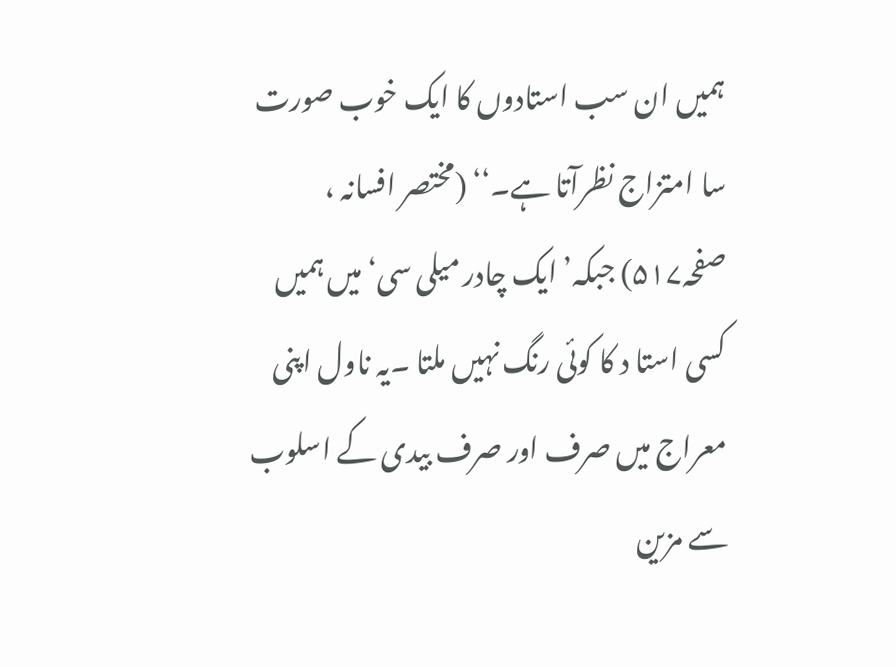ہمیں ان سب استادوں کا ایک خوب صورت سا امتزاج نظرآتا ہے۔‘‘ (مختصر افسانہ ، صفحہ۵۱۷) جبکہ’ ایک چادر میلی سی‘ میں ہمیں کسی استا د کا کوئی رنگ نہیں ملتا ۔یہ ناول اپنی معراج میں صرف اور صرف بیدی کے اسلوب سے مزین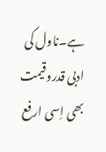ہے۔ناول کی ادبی قدروقیمت بھی اِسی ارفع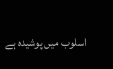اسلوب میں پوشیدہ ہے